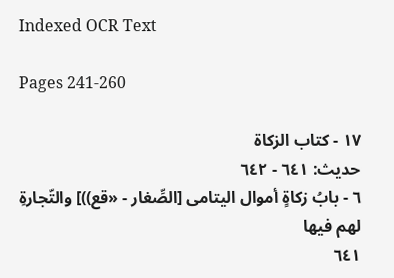Indexed OCR Text

Pages 241-260

١٧ - كتاب الزكاة
حديث: ٦٤١ - ٦٤٢
٦ - بابُ زكاةٍ أموال اليتامى [الصِّغار - «قع))] والتّجارةِ لهم فيها
٦٤١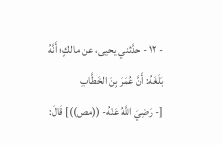- ١٢ - حدَّثني يحيى، عن مالكٍ؛ أَنَّهُ بَلَغَهُ: أَنَّ عُمَرَ بِنَ الخَطَّابِ
[- رَضِيَ اللَّهُ عَنْهُ- ((مص))] قَالَ: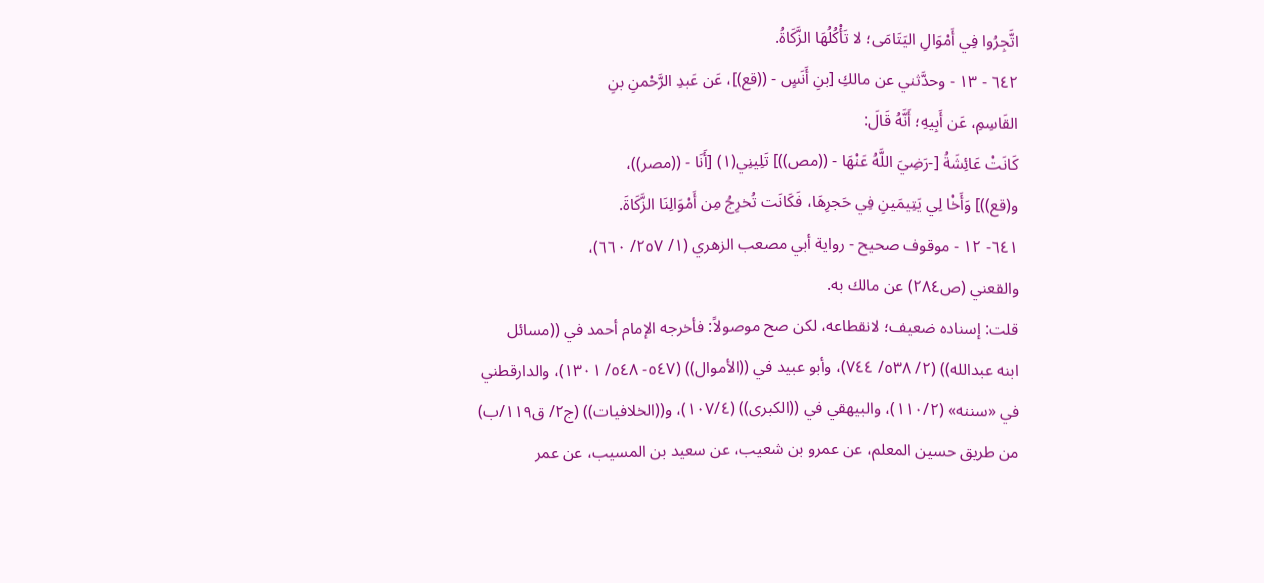اتَّجِرُوا فِي أَمْوَالِ اليَتَامَى؛ لا تَأْكُلُهَا الزَّكَاةُ.
٦٤٢ - ١٣ - وحدَّثني عن مالكِ [بنِ أَنَسٍ - ((قع)]، عَن عَبدِ الرَّحْمنِ بنِ
القَاسِمِ، عَن أَبِيهِ؛ أَنَّهُ قَالَ:
كَانَتْ عَائِشَةُ [-رَضِيَ اللَّهُ عَنْهَا - ((مص))] تَلِينِي(١) [أَنَا - ((مصر))،
و(قع))] وَأَخْا لِي يَتِيمَينِ فِي حَجرِهَا، فَكَانَت تُخرِجُ مِن أَمْوَالِنَا الزَّكَاةَ.
٦٤١- ١٢ - موقوف صحيح - رواية أبي مصعب الزهري (١/ ٢٥٧/ ٦٦٠)،
والقعني (ص٢٨٤) عن مالك به.
قلت: إسناده ضعيف؛ لانقطاعه، لكن صح موصولاً: فأخرجه الإمام أحمد في ((مسائل
ابنه عبدالله)) (٢/ ٥٣٨/ ٧٤٤)، وأبو عبيد في ((الأموال)) (٥٤٧- ٥٤٨/ ١٣٠١)، والدارقطني
في «سننه» (١١٠/٢)، والبيهقي في ((الكبرى)) (١٠٧/٤)، و((الخلافيات)) (ج٢/ ق١١٩/ب)
من طريق حسين المعلم، عن عمرو بن شعيب، عن سعيد بن المسيب، عن عمر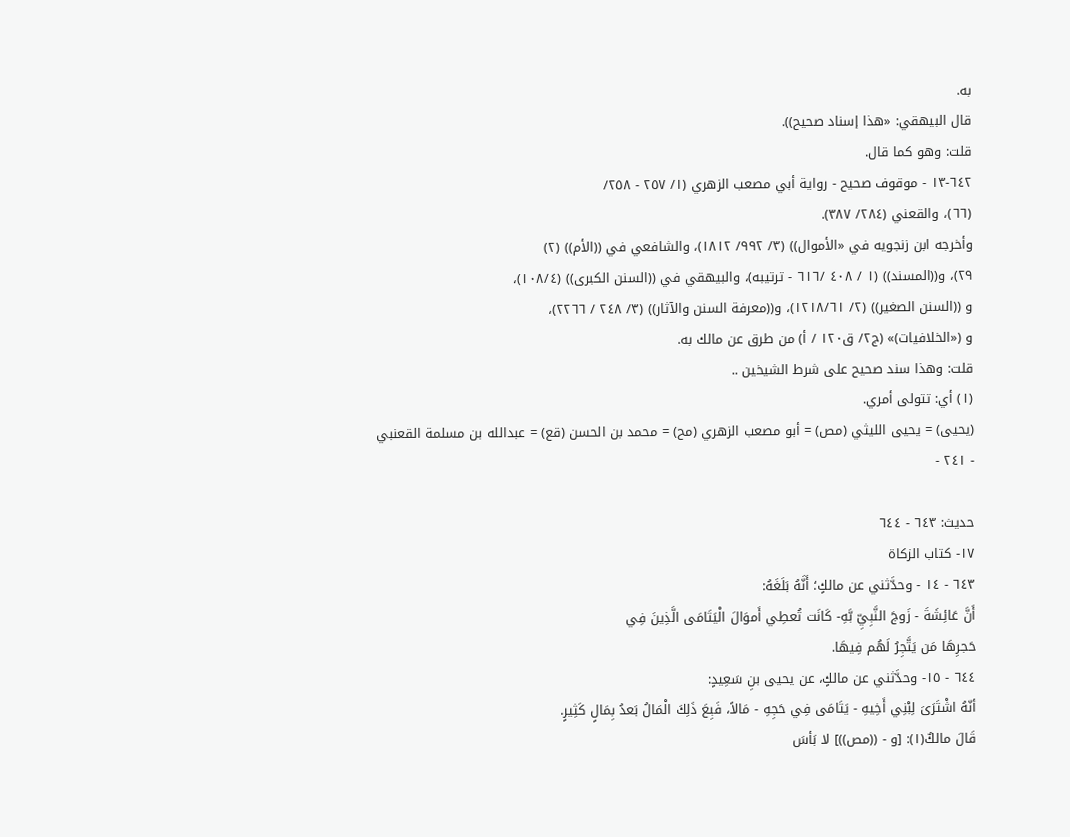به.
قال البيهقي: «هذا إسناد صحيح)).
قلت: وهو كما قال.
٦٤٢-١٣ - موقوف صحيح - رواية أبي مصعب الزهري (١/ ٢٥٧ - ٢٥٨/
(٦٦)، والقعني (٢٨٤/ ٣٨٧).
وأخرجه ابن زنجويه في «الأموال)) (٣/ ٩٩٢/ ١٨١٢)، والشافعي في ((الأم)) (٢)
٢٩)، و((المسند)) (١ / ٤٠٨ /٦١٦ - ترتيبه)، والبيهقي في ((السنن الكبرى)) (١٠٨/٤)،
و ((السنن الصغير)) (٢/ ١٢١٨/٦١)، و((معرفة السنن والآثار)) (٣/ ٢٤٨ / ٢٢٦٦)،
و («الخلافيات)» (ج٢/ ق١٢٠ / أ) من طرق عن مالك به.
قلت: وهذا سند صحيح على شرط الشيخين ..
(١) أي: تتولى أمري.
(يحيى) = يحيى الليثي (مص) = أبو مصعب الزهري (مح) = محمد بن الحسن (قع) = عبدالله بن مسلمة القعنبي
- ٢٤١ -

حديث: ٦٤٣ - ٦٤٤
١٧- كتاب الزكاة
٦٤٣ - ١٤ - وحدَّثني عن مالكٍ؛ أَنَّهُ بَلَغَهُ:
أَنَّ عَائِشَةَ - زَوجَ النَّبِيِّ بَّهِ- كَانَت تُعطِي أَموَالَ الْيَتَامَى الَّذِينَ فِي
حَجرِهَا مَن يَتَّجِرُ لَهُم فِيهَا.
٦٤٤ - ١٥- وحدَّثني عن مالكٍ، عن يحيى بنِ سَعِيدٍ:
أنّهُ اشْتَرَىَ لِبْنِي أَخِيهِ - يَتَامَى فِي حَجِهِ - مَالاً، فَبِعَ ذَلِكَ الْمَالُ بَعدُ بِمَالٍ كَثِيرٍ.
قَالَ مالكٌ(١): [و - ((مص))] لا بَأسَ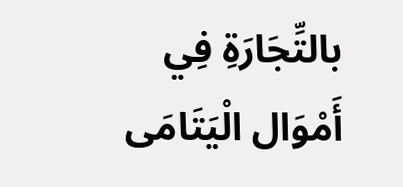بالتِّجَارَةِ فِي أَمْوَال الْيَتَامَى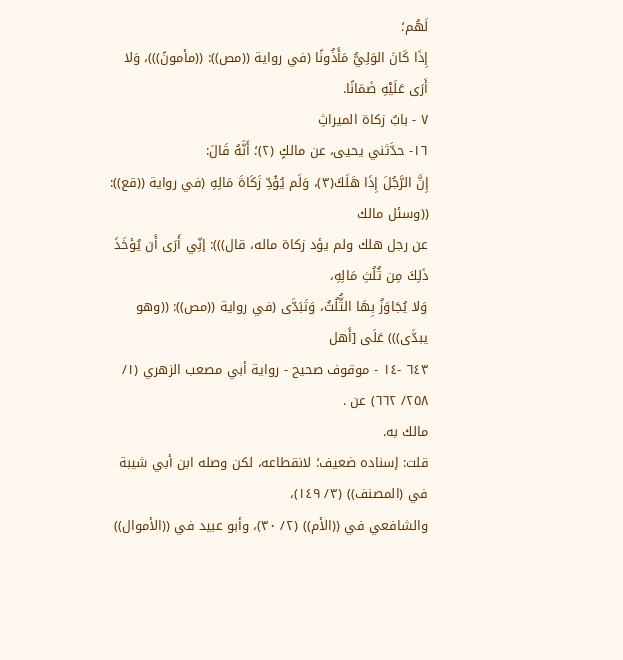لَهُم؛
إِذَا كَانَ الوَلِيُّ مَأَذُونًا (في رواية ((مص)): ((مأمونً)))، وَلا أَرَى عَلَيْهِ ضَمَانًا.
٧ - بابُ زكاة الميراثِ
١٦- حدَّثني يحيى، عن مالكٍ (٢)؛ أَنَّهُ قَالَ:
إِنَّ الرَّجُلَ إِذَا هَلَكَ(٣)، وَلَم يُؤَدِّ زَكَاةَ مَالِهِ (في رواية ((قع)): ((وسئل مالك
عن رجل هلك ولم يؤد زكاة ماله، قال))): إنِّي أَرَى أَن يُؤخَذَ ذَلِكَ مِن ثُلُثِ مَالِهِ،
وَلا يُجَاوَزُ بِهَا الثُّلُثُ، وَتَبَدَّى (في رواية ((مص)): ((وهو يبدَّى))) عَلَى [أَهل
٦٤٣ -١٤ - موقوف صحيح - رواية أبي مصعب الزهري (١/ ٢٥٨/ ٦٦٢) عن .
مالك به.
قلت: إسناده ضعيف؛ لانقطاعه، لكن وصله ابن أبي شيبة في (المصنف)) (٣/ ١٤٩)،
والشافعي في ((الأم)) (٢/ ٣٠)، وأبو عبيد في ((الأموال))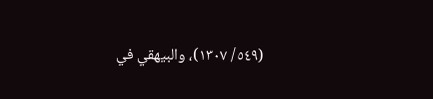(٥٤٩/ ١٣٠٧)، والبيهقي في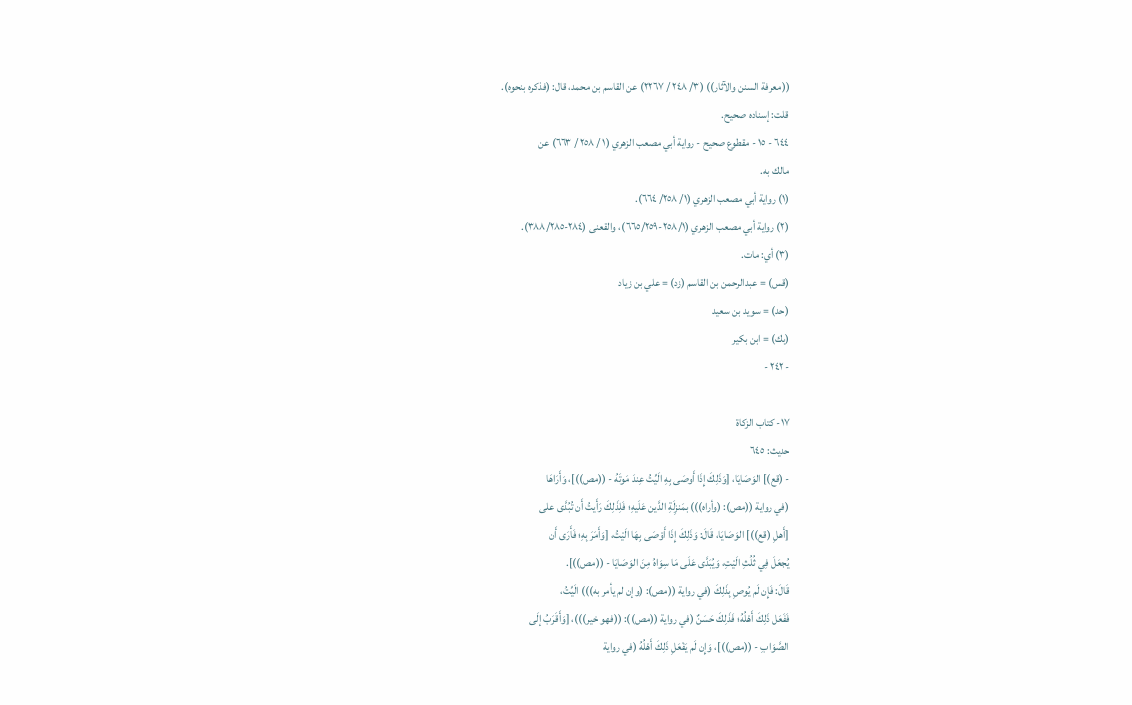((معرفة السنن والآثار)) (٣/ ٢٤٨ / ٢٢٦٧) عن القاسم بن محمد، قال: (فذكره بنحوه).
قلت: إسناده صحيح.
٦٤٤ - ١٥ - مقطوع صحيح - رواية أبي مصعب الزهري (١ / ٢٥٨ / ٦٦٣) عن
مالك به.
(١) رواية أبي مصعب الزهري (١/ ٢٥٨/ ٦٦٤).
(٢) رواية أبي مصعب الزهري (٢٥٨/١-٦٦٥/٢٥٩)، والقعنى (٢٨٤-٣٨٨/٢٨٥).
(٣) أي: مات.
(قس) = عبدالرحمن بن القاسم (زد) = علي بن زياد
(حد) = سوید بن سعید
(بك) = ابن بکیر
- ٢٤٢ -

١٧- كتاب الزكاة
حديث: ٦٤٥
- (قع)] الوَصَايَا، [وَذَلِكَ إِذَا أَوصَى بِهِ الَيِّتُ عِندَ مَوتَهُ - ((مص))]، وَأَرَاهَا
(في رواية ((مص): (وأراه))) بمَنزِلَةِ الدَّين عَلَيهِ؛ فَلِذَلِكَ رَأَيتُ أَن تُبُدَّى على
[أَهلِ (قع))] الوَصَايَا، قَالَ: وَذَلِكَ إِذَا أَوْصَى بِهَا الَيْتُ، [وَأَمَرَ بِهِ؛ فَأَرَى أَن
يُجعَلَ فِي ثُلُثِ الَيْتِ، وَيُبَدَّى عَلَى مَا سِوَاهُ مِنَ الوَصَايَا - ((مص))].
قَالَ: فَإِن لَم يُوصِ بِذَلِكَ (في رواية ((مص): (وإن لم يأمر به))) الَيِّتُ،
فَفَعَل ذَلِكَ أَهْلُهُ؛ فَذَلِكَ حَسَنٌ (في رواية ((مص)): ((فهو خير)))، [وَأَقَرَبُ إلَى
الصَّوَابِ - ((مص))]، وَإِن لَم يَفْعَلِ ذَلِكَ أَهْلُهُ (في رواية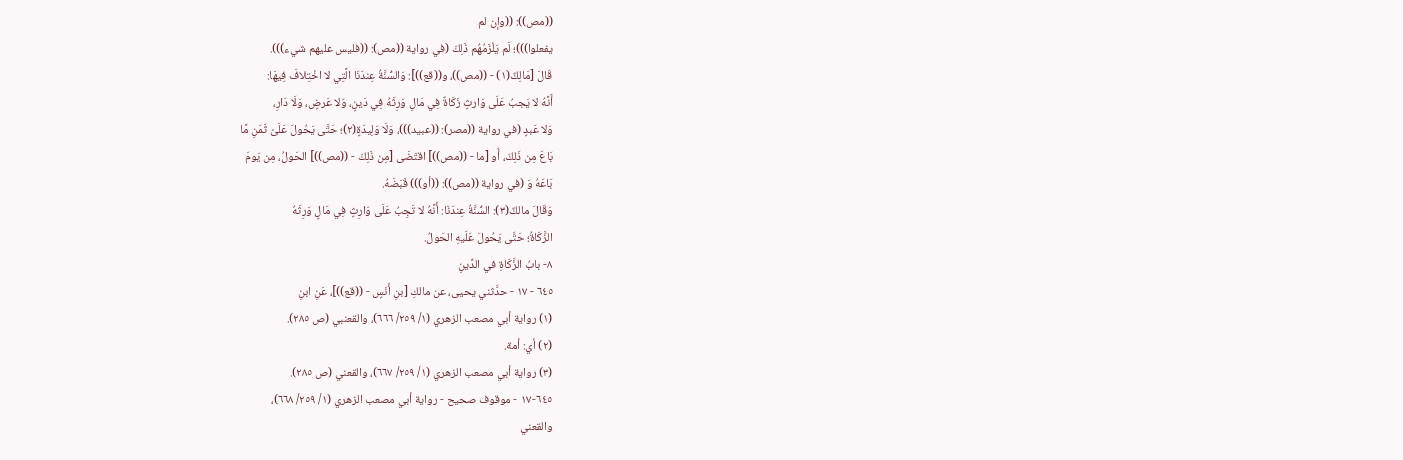((مص)): ((وإن لم
يفعلوا)))؛ لَم يَلْزَمُهُم ذَلِكَ (في رواية ((مص): ((فليس عليهم شيء))).
قَالَ [مَالِكٌ(١) - ((مص))، و((قع))]: وَالسُّنَّةُ عِندَنَا الَّتِي لا اخْتِلافَ فِيهَا:
أَنَّهُ لا يَجبُ عَلَى وَارثٍ زَكَاةٌ فِي مَالِ وَرِثَهُ فِي دَينٍ، وَلا عَرضٍ، وَلَا دَارِ،
وَلا عَبدٍ (في رواية ((مصر): ((عبيد)))، وَلَا وَلِيدَةٍ(٢)؛ حَتَّى يَحُولَ عَلَىْ ثَمَنِ مَّا
بَاعَ مِن ذَلِكَ، أَو [ما - ((مص))] اقتَضَى [مِن ذَلِكَ - ((مص))] الحَولُ، مِن يَومَ
بَاعَهُ وَ (في رواية ((مص)): ((أو))) قَبَضَهُ.
وَقَالَ مالكٌ(٣): السُّنَّةُ عِندَنَا: أَنَّهُ لا تَجِبُ عَلَى وَارِثٍ فِي مَالٍ وَرِثَهُ
الزَّكَاةُ؛ حَتَّى يَحُولَ عَلَيهِ الحَولُ.
٨- بابُ الزَّكَاةِ في الدِّينِ
٦٤٥ - ١٧ - حدَّثني يحيى، عن مالكِ [بنِ أَنَسٍ - ((قع))]، عَنِ ابنِ
(١) رواية أبي مصعب الزهري (١/ ٢٥٩/ ٦٦٦)، والقعنبي (ص ٢٨٥).
(٢) أي: أمة.
(٣) رواية أبي مصعب الزهري (١/ ٢٥٩/ ٦٦٧)، والقعني (ص ٢٨٥).
٦٤٥-١٧ - موقوف صحيح - رواية أبي مصعب الزهري (١/ ٢٥٩/ ٦٦٨)،
والقعني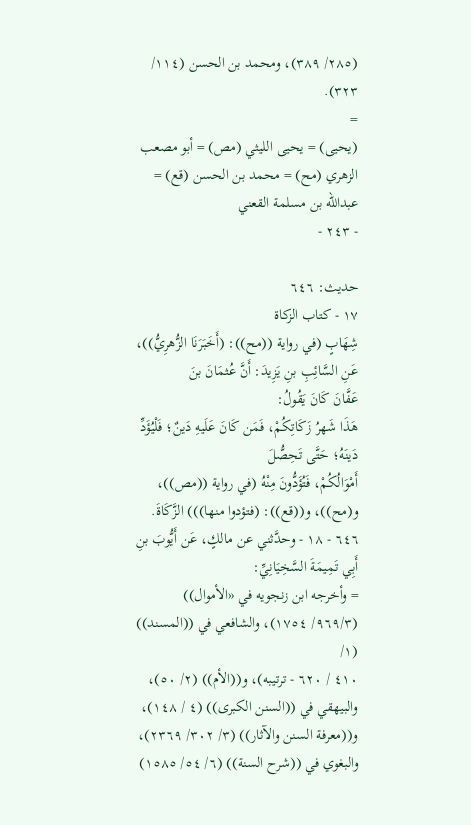(٢٨٥/ ٣٨٩)، ومحمد بن الحسن (١١٤/ ٣٢٣).
=
(يحيى) = يحيى الليثي (مص) = أبو مصعب الزهري (مح) = محمد بن الحسن (قع) = عبدالله بن مسلمة القعني
- ٢٤٣ -

حديث: ٦٤٦
١٧ - كتاب الزكاة
شِهَابٍ (في رواية ((مح)): (أَخَبَرَنَا الزُّهرِيُّ))، عَنِ السَّائِبِ بنِ يَزِيدَ: أَنَّ عُثمَانَ بنَ
عَفَّانَ كَانَ يَقُولُ:
هَذَا شَهرُ زَكَاتِكُمْ، فَمَن كَانَ عَلَيهِ دَينٌ؛ فَلْيُؤَدِّ دَينَهُ؛ حَتَّى تَحِصُّلَ
أَمْوَالُكُمْ، فَتُؤَدُّونَ مِنْهُ (في رواية ((مص))، و(مح))، و((قع)): (فتؤدوا منها))) الزَّكَاةَ.
٦٤٦ - ١٨ - وحدَّثني عن مالكٍ، عَن أَيُّوبَ بنِ أَبِي تَمِيمَةَ السَّخِيَانِيِّ:
= وأخرجه ابن زنجويه في «الأموال)) (٩٦٩/٣/ ١٧٥٤)، والشافعي في ((المسند)) (١/
٤١٠ / ٦٢٠ - ترتيبه)، و((الأم)) (٢/ ٥٠)، والبيهقي في ((السنن الكبرى)) (٤ / ١٤٨)،
و((معرفة السنن والآثار)) (٣/ ٣٠٢/ ٢٣٦٩)، والبغوي في ((شرح السنة)) (٦/ ٥٤/ ١٥٨٥)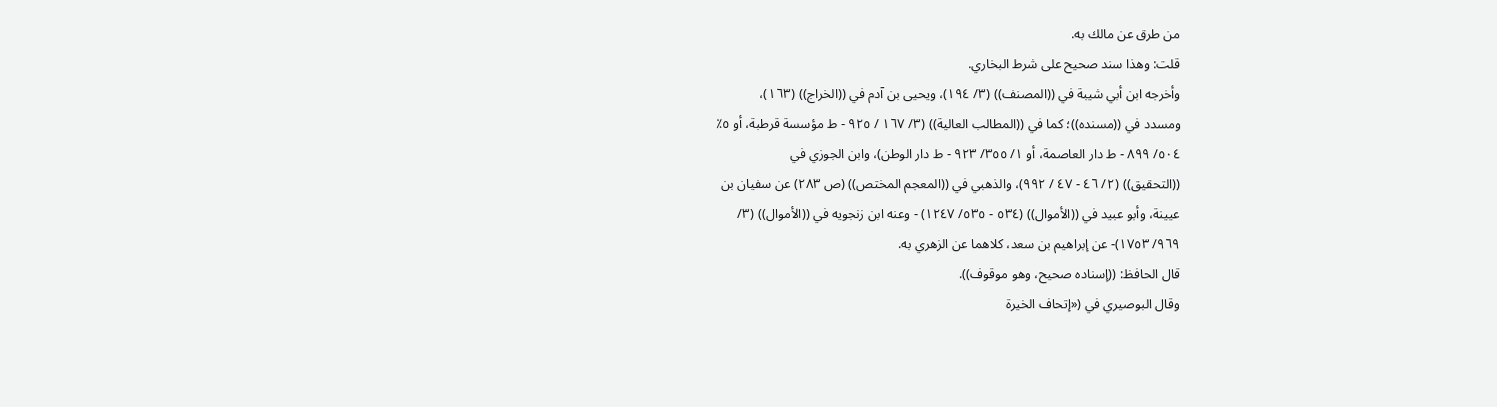من طرق عن مالك به.
قلت: وهذا سند صحيح على شرط البخاري.
وأخرجه ابن أبي شيبة في ((المصنف)) (٣/ ١٩٤)، ويحيى بن آدم في ((الخراج)) (١٦٣)،
ومسدد في ((مسنده))؛ كما في ((المطالب العالية)) (٣/ ١٦٧ / ٩٢٥ - ط مؤسسة قرطبة، أو ٥٪
٥٠٤/ ٨٩٩ - ط دار العاصمة، أو ١/ ٣٥٥/ ٩٢٣ - ط دار الوطن)، وابن الجوزي في
((التحقيق)) (٢/ ٤٦ - ٤٧ / ٩٩٢)، والذهبي في ((المعجم المختص)) (ص ٢٨٣) عن سفيان بن
عيينة، وأبو عبيد في ((الأموال)) (٥٣٤ - ٥٣٥/ ١٢٤٧) - وعنه ابن زنجويه في ((الأموال)) (٣/
٩٦٩/ ١٧٥٣)- عن إبراهيم بن سعد، كلاهما عن الزهري به.
قال الحافظ: ((إسناده صحيح، وهو موقوف)).
وقال البوصيري في («إتحاف الخيرة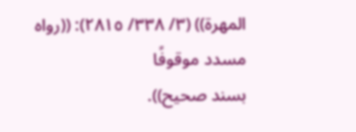المهرة)) (٣/ ٣٣٨/ ٢٨١٥): ((رواه مسدد موقوفًا
بسند صحيح)).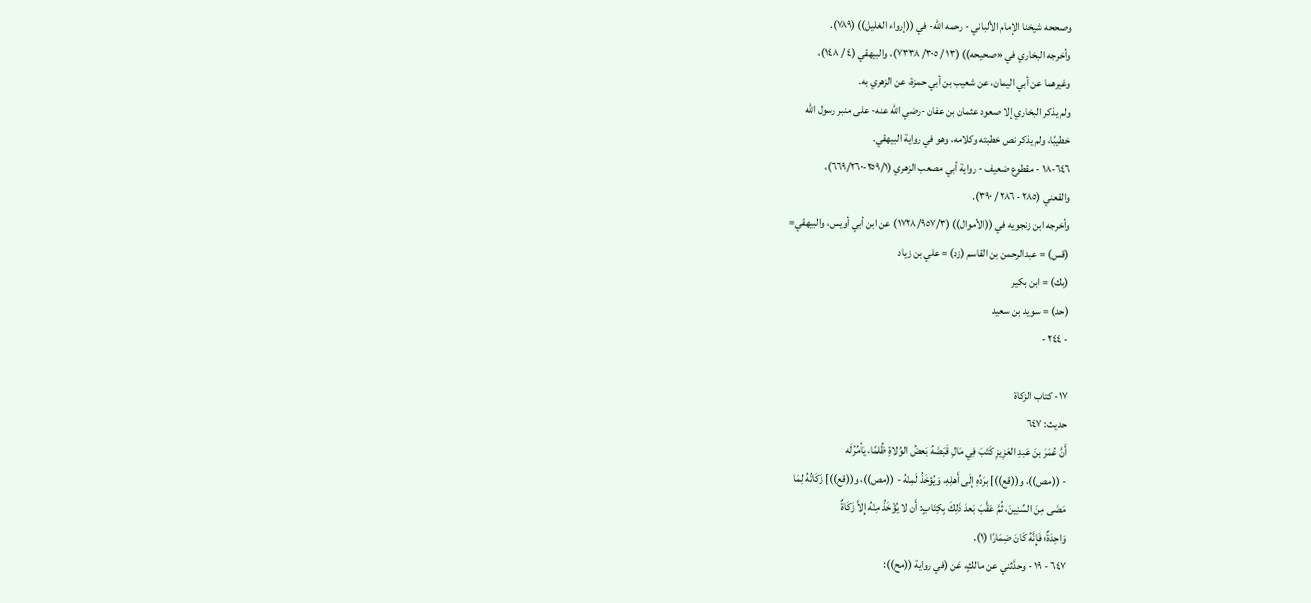وصححه شيخنا الإمام الألباني - رحمه الله- في ((إرواء الغليل)) (٧٨٩).
وأخرجه البخاري في «صحيحه)) (١٣ / ٣٠٥/ ٧٣٣٨)، والبيهقي (٤ / ١٤٨)،
وغيرهما عن أبي اليمان، عن شعيب بن أبي حمزة، عن الزهري به.
ولم يذكر البخاري إلا صعود عثمان بن عفان -رضي الله عنه- على منبر رسول الله
خطيبًا، ولم يذكر نص خطبته وكلامه، وهو في رواية البيهقي.
٦٤٦-١٨ - مقطوع ضعيف - رواية أبي مصعب الزهري (٢٥٩/١-٦٦٩/٢٦٠)،
والقعني (٢٨٥ - ٢٨٦ / ٣٩٠).
وأخرجه ابن زنجويه في ((الأموال)) (١٧٢٨/٩٥٧/٣) عن ابن أبي أويس، والبيهقي=
(قس) = عبدالرحمن بن القاسم (زد) = علي بن زياد
(بك) = ابن بکیر
(حد) = سوید بن سعید
- ٢٤٤ -

١٧- كتاب الزكاة
حديث: ٦٤٧
أَنَّ عُمَرَ بنَ عَبدِ العَزِيزِ كَتَبَ فِي مَالِ قَبَضَهُ بَعضُ الوُلاةِ ظُلمًا، يَأمُرُلَه
- ((مص))، و((قع))] برَدِّهِ إلَى أَهلِهِ، وَيُؤخَذُ لَمِنْهُ - ((مص))، و((قع))] زَكَاتُهُ لِمَا
مَضَى مِنَ السِّنِينَ، ثُمَّ عَقَّبَ بَعدَ ذَلِكَ بِكِتَابٍ: أَن لا يُؤْخَذُ مِنْهُ إِلاَّ زَكَاةٌ
وَاحِدَةٌ؛ فَإِنَّهُ كَانَ ضِمَارًا (١).
٦٤٧ - ١٩ - وحدَّثني عن مالكٍ، عَن (في رواية ((مح)):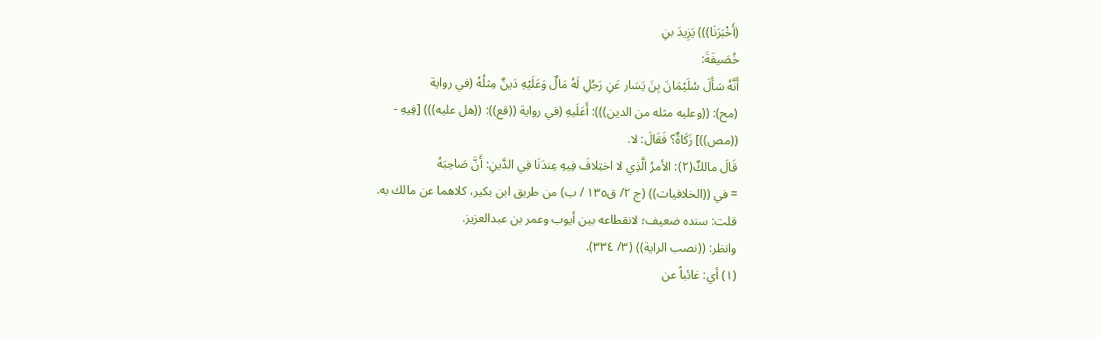(أَخْبَرَنَا))) يَزِيدَ بنِ
خُصَيفَةَ:
أَنَّهُ سَأَلَ سُلَيْمَانَ بِنَ يَسَار عَنِ رَجُلِ لَهُ مَالٌ وَعَلَيْهِ دَينٌ مِثلُهُ (في رواية
(مح): ((وعليه مثله من الدين))): أَعَلَيهِ (في رواية ((قع)): ((هل عليه))) [فِيهِ -
((مص))] زَكَاةٌ؟ فَقَالَ: لا.
قَالَ مالكٌ(٢): الأمرُ الَّذِي لا اختِلافَ فِيهِ عِندَنَا فِي الدَّينِ: أَنَّ صَاحِبَهُ
= في ((الخلافيات)) (ج ٢/ ق١٣٥ / ب) من طريق ابن بكير، كلاهما عن مالك به.
قلت: سنده ضعيف؛ لانقطاعه بين أيوب وعمر بن عبدالعزيز.
وانظر: ((نصب الراية)) (٣/ ٣٣٤).
(١) أي: غائباً عن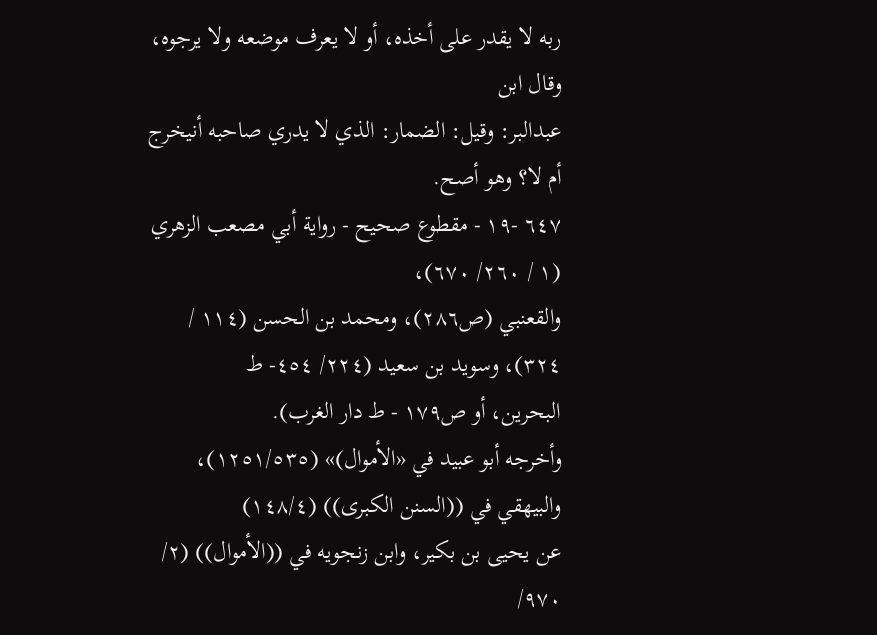ربه لا يقدر على أخذه، أو لا يعرف موضعه ولا يرجوه، وقال ابن
عبدالبر: وقيل: الضمار: الذي لا يدري صاحبه أنيخرج أم لا؟ وهو أصح.
٦٤٧ -١٩ - مقطوع صحيح - رواية أبي مصعب الزهري (١ / ٢٦٠/ ٦٧٠)،
والقعنبي (ص٢٨٦)، ومحمد بن الحسن (١١٤ / ٣٢٤)، وسويد بن سعيد (٢٢٤/ ٤٥٤- ط
البحرين، أو ص١٧٩ - ط دار الغرب).
وأخرجه أبو عبيد في «الأموال)» (١٢٥١/٥٣٥)، والبيهقي في ((السنن الكبرى)) (١٤٨/٤)
عن يحيى بن بكير، وابن زنجويه في ((الأموال)) (٢/ ٩٧٠/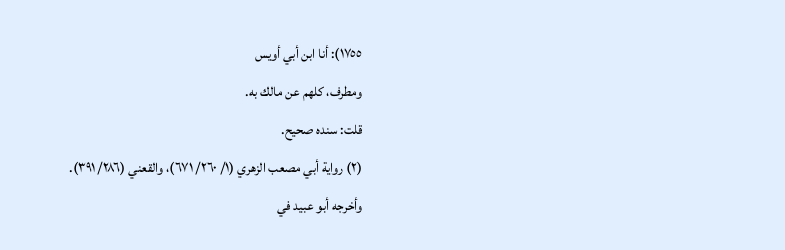١٧٥٥): أنا ابن أبي أويس
ومطرف، كلهم عن مالك به.
قلت: سنده صحيح.
(٢) رواية أبي مصعب الزهري (١/ ٢٦٠/ ٦٧١)، والقعني (٢٨٦/ ٣٩١).
وأخرجه أبو عبيد في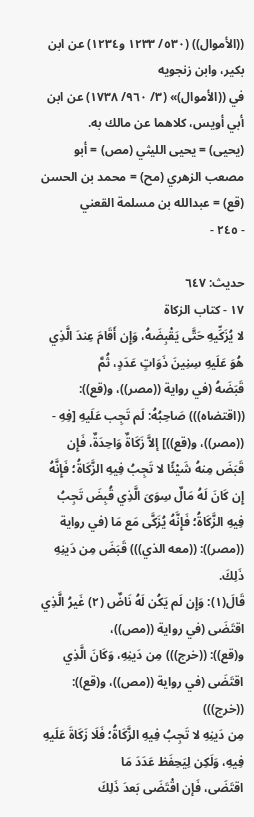((الأموال)) (٥٣٠/ ١٢٣٣ و١٢٣٤) عن ابن بكير، وابن زنجويه
في ((الأموال)» (٣/ ٩٦٠/ ١٧٣٨) عن ابن أبي أويس، كلاهما عن مالك به.
(يحيى) = يحيى الليثي (مص) = أبو مصعب الزهري (مح) = محمد بن الحسن (قع) = عبدالله بن مسلمة القعني
- ٢٤٥ -

حديث: ٦٤٧
١٧ - كتاب الزكاة
لا يُزَكِّيهِ حَتَّى يَقْبِضَهُ، وَإِن أَقَامَ عِندَ الَّذِي هُوَ عَلَيهِ سِنِينَ ذَوَاتٍ عَدَدٍ، ثُمَّ
قَبَضَهُ (في رواية ((مصر))، و(قع)): ((اقتضاه))) صَاحِبُهُ: لَم تَجِب عَلَيهِ [فِهِ -
((مصر))، و(قع))] إلاَّ زَكَاةٌ وَاحِدَةٌ، فَإِن قَبَضَ مِنهُ شَيْئًا لا تَجِبُ فِيهِ الزَّكَاةُ؛ فَإِنَّهُ
إِن كَانَ لَهُ مَالٌ سِوَىَ الَّذِي قُبِضَ تَجِبُ فِيهِ الزَّكَاةُ؛ فَإِنَّهُ يُزَكَّى مَع مَا (في رواية
((مصر)): ((معه الذي))) قَبَضَ مِن دَينِهِ ذَلِكَ.
قَالَ(١): وَإِن لَم يَكُن لَهُ نَاضٌ (٢) غَيرُ الَّذِي اقتَضَى (في رواية ((مص))،
و(قع)): ((خرج))) مِن دَينِهِ، وَكَانَ الَّذِي اقتَضَى (في رواية ((مص))، و(قع)): ((خرج)))
مِن دَينِهِ لا تَجِبُ فِيهِ الزَّكَاةُ؛ فَلَا زَكَاةَ عَلَيهِ فِيهِ، وَلَكِن لِيَحِفَظ عَدَدَ مَا
اقتَضَى، فَإن اقْتَضَى بَعدَ ذَلِكَ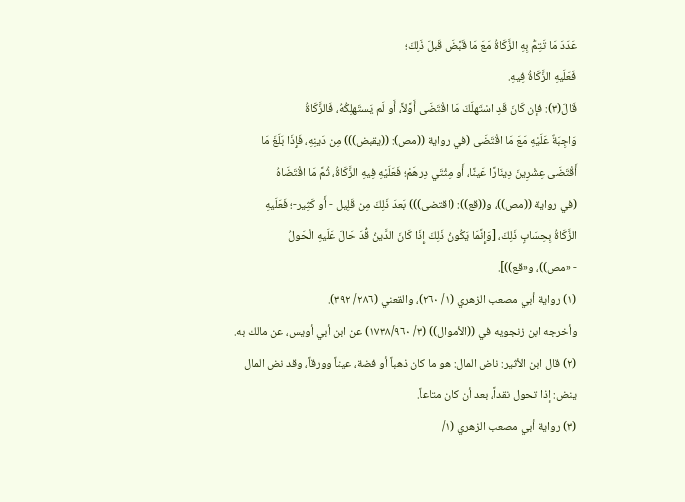عَدَدَ مَا تَتِمُّ بِهِ الزَّكَاةُ مَعَ مَا قَبَّضَ قَبلَ ذَلِكَ؛
فَعَلَيهِ الزَّكَاةُ فِیهِ.
قَالَ(٣): فإن كَانَ قَدِ اسْتَهلَكَ مَا اقْتَضَى أَوَّلاً، أَو لَم يَستَهلِكُهُ، فَالزَّكَاةُ
وَاجِبَةٌ عَلَيْهِ مَعَ مَا اقْتَضَى (في رواية ((مص): ((يقبض))) مِن دَينِهِ، فَإِذَا بَلَغَ مَا
أَقْتَضَى عِشْرِينَ دِينَارًا عَينًا، أَو مِثْتَي دِرهَمْ؛ فَعَلَيْهِ فِيهِ الزَّكَاةُ، ثُمَّ مَا اقْتَضَاهُ
(في رواية ((مص))، و((قع)): (اقتضى))) بَعدَ ذَلِكَ مِن قَلِيل - أَو كَثِير-؛ فَعَلَيهِ
الزَّكَاةُ بِحِسَابٍ ذَلِكَ، [وَإِنَّمَا يَكُونُ ذَلِكَ إِذَا كَانَ الدَّينُ قُّدَ حَالَ عَلَيهِ الْحَولُ
- «مص))، و«قع))].
(١) رواية أبي مصعب الزهري (١/ ٢٦٠)، والقعني (٢٨٦/ ٣٩٢).
وأخرجه ابن زنجويه في ((الأموال)) (٣/ ١٧٣٨/٩٦٠) عن ابن أبي أويس، عن مالك به.
(٢) قال ابن الأثير: ناض المال: هو ما كان ذهباً أو فضة، عيناً وورقاً، وقد نض المال
ينض: إذا تحول نقداً، بعد أن كان متاعاً.
(٣) رواية أبي مصعب الزهري (١/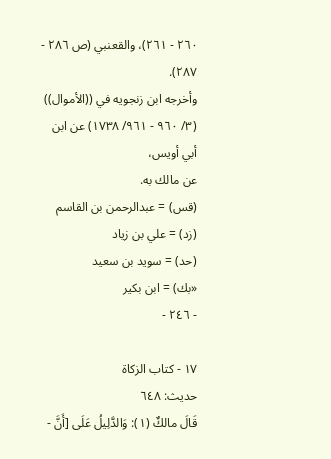٢٦٠ - ٢٦١)، والقعنبي (ص ٢٨٦ - ٢٨٧).
وأخرجه ابن زنجويه في ((الأموال)) (٣/ ٩٦٠ - ٩٦١/ ١٧٣٨) عن ابن أبي أويس،
عن مالك به.
(قس) = عبدالرحمن بن القاسم (زد) = علي بن زياد
(حد) = سويد بن سعيد
«بك) = ابن بکیر
- ٢٤٦ -

١٧ - كتاب الزكاة
حديث: ٦٤٨
قَالَ مالكٌ (١): وَالدَّلِيلُ عَلَى [أَنَّ -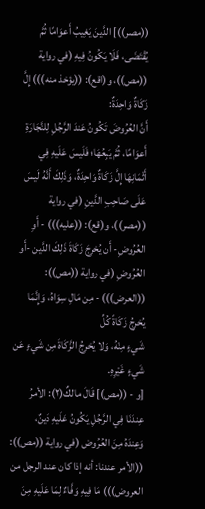((مصر))] الدَّينَ يَغِيبُ أَعوَامًا ثُمَّ
يُقْتَضَى، فَلَا يَكُونُ فِيهِ (في رواية ((مص))، و(اقع): ((يؤخذ منه))) إِلَّ زَكَاةٌ وَاحِدَةٌ:
أَنَّ العُرُوضَ تَكُونُ عَندَ الرَّجُلِ لِلنَّجَارَةِ أَعوَامًا، ثُمَّ يَبِعُهَا؛ فَلَيسَ عَلَيهِ فِي
أَثْمَانِهَا إِلَّ زَكَاةٌ وَاحِدَةٌ، وَذَلِكَ أَنَّهُ لَيسَ عَلَى صَاحِبِ الدَّينِ (في رواية
((مصر))، و(قع): ((عليه))) - أَوِ العُرُوضِ- أَن يُخرِجَ زَكَاةَ ذَلِكَ الدَّين -أَو
العُرُوضِ (في رواية ((مص)): ((العرض))) - مِن مَالِ سِوَاهُ، وَإِنَّمَا يُخرِجُ زَكَاةً كُلِّ
شَيءٍ مِنْهُ، وَلا يُخرِجُ الزَّكَاةَ مِن شَيءٍ عَن شَيءٍ غَيْرِهِ.
[و - ((مص)] قَالَ مالكٌ(٢): الأمرُ عِندَنَا فِي الرَّجُلِ يَكُونُ عَلَيهِ دَينٌ،
وَعِندَهُ مِنَ العُرُوض (في رواية ((مص)): ((الأمر عندنا: أنه إذا كان عند الرجل من
العروض))) مَا فِيهِ وَفَّاءٌ لِمَا عَلَيهِ مِنَ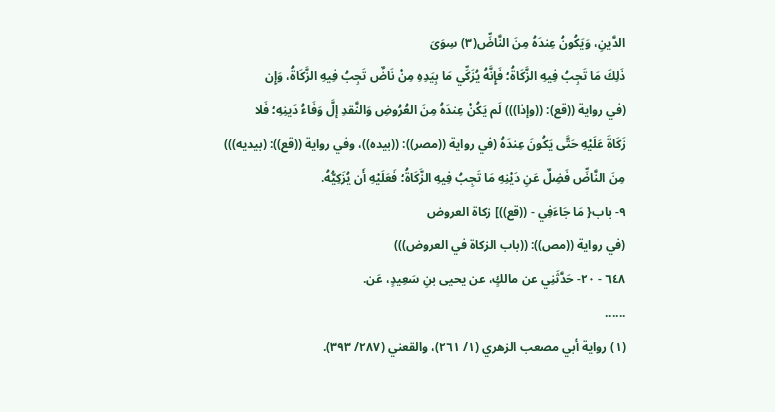الدَّينِ، وَيَكُونُ عِندَهُ مِنَ النَّاضِّ(٣) سِوَىَ
ذَلِكَ مَا تَجِبُ فِيهِ الزَّكَاةُ؛ فَإِنَّهُ يُزَكِّي مَا بِيَدِهِ مِنْ نَاضٌ تَجِبُ فِيهِ الزَّكَاةُ، وَإِن
(في رواية ((قع): ((وإذا))) لَم يَكُنْ عِندَهُ مِنَ العُرُوضِ وَالنَّقدِ إلَّ وَفَاءُ دَينِهِ؛ فَلا
زَكَاةَ عَلَيْهِ حَتَّى يَكُونَ عِندَهُ (في رواية ((مصر)): ((بيده))، وفي رواية ((قع)): (بيديه)))
مِنَ النَّاضِّ فَضِلٌ عَنِ دَيْنِهِ مَا تَجِبُ فِيهِ الزَّكَاةُ؛ فَعَلَيْهِ أَن يُزَكِيُّهُ.
٩- باب{ مَا جَاءَفِي - ((قع))] زكاة العروض
(في رواية ((مص)): ((باب الزكاة في العروض)))
٦٤٨ - ٢٠- حَدَّثَنِي عن مالكٍ، عن يحيى بنِ سَعِيدٍ، عَن.
......
(١) رواية أبي مصعب الزهري (١/ ٢٦١)، والقعني (٢٨٧/ ٣٩٣).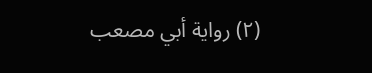(٢) رواية أبي مصعب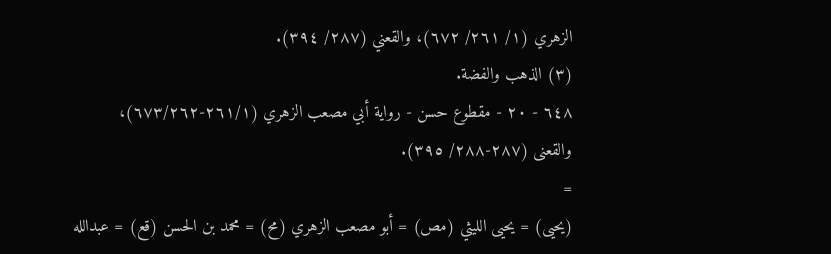الزهري (١/ ٢٦١/ ٦٧٢)، والقعني (٢٨٧/ ٣٩٤).
(٣) الذهب والفضة.
٦٤٨ - ٢٠ - مقطوع حسن - رواية أبي مصعب الزهري (٢٦١/١-٦٧٣/٢٦٢)،
والقعنى (٢٨٧-٢٨٨/ ٣٩٥).
=
(يحيى) = يحيى الليثي (مص) = أبو مصعب الزهري (مح) = محمد بن الحسن (قع) = عبدالله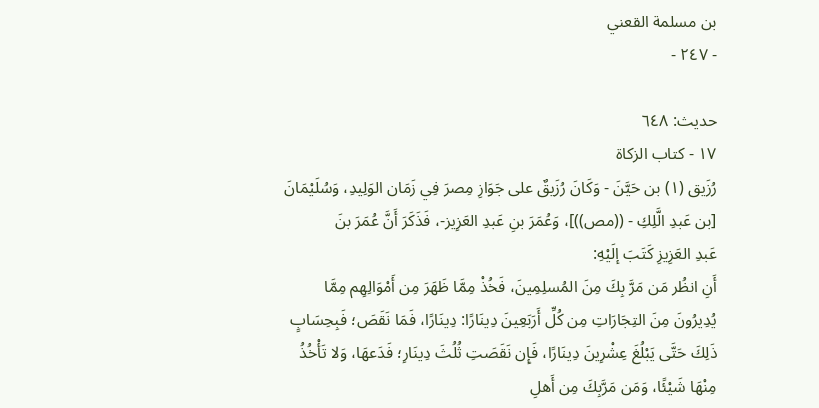بن مسلمة القعني
- ٢٤٧ -

حديث: ٦٤٨
١٧ - كتاب الزكاة
رُزَيق (١) بن حَيَّنَ - وَكَانَ رُزَيقٌ على جَوَازِ مِصرَ فِي زَمَان الوَلِيدِ، وَسُلَيْمَانَ
[بن عَبدِ الَّلِكِ - ((مص))]، وَعُمَرَ بنِ عَبدِ العَزِيز-، فَذَكَرَ أَنَّ عُمَرَ بنَ
عَبدِ العَزِيزِ كَتَبَ إلَيْهِ:
أَنِ انظُر مَن مَرَّ بِكَ مِنَ المُسلِمِينَ، فَخُذْ مِمَّا ظَهَرَ مِن أَمْوَالِهِم مِمَّا
يُدِيرُونَ مِنَ التِجَارَاتِ مِن كُلِّ أَرَبَعِينَ دِينَارًا: دِينَارًا، فَمَا نَقَصَ؛ فَبِحِسَابٍ
ذَلِكَ حَتَّى يَبْلُغَ عِشْرِينَ دِينَارًا، فَإِن نَقَصَتِ ثُلُثَ دِينَارِ؛ فَدَعهَا، وَلا تَأْخُذُ
مِنْهَا شَيْئًا، وَمَن مَرَّبِكَ مِن أَهلِ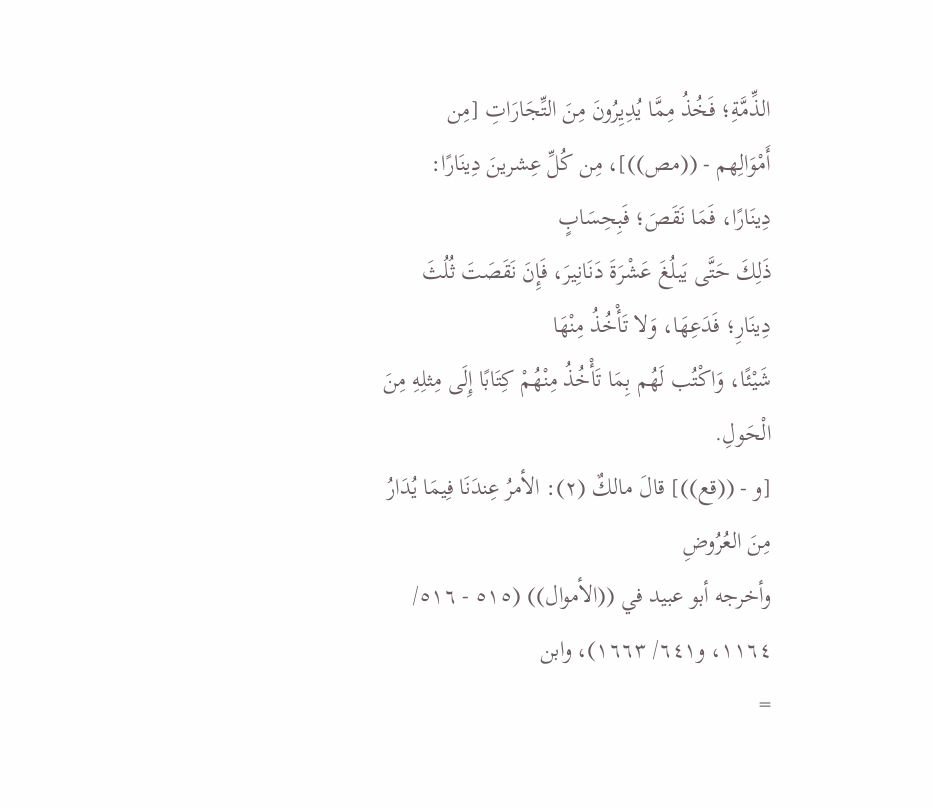الذِّمَّةِ؛ فَخُذُ مِمَّا يُدِيِرُونَ مِنَ التِّجَارَاتِ [مِن
أَمْوَالِهم - ((مص))]، مِن كُلِّ عِشرينَ دِينَارًا: دِينَارًا، فَمَا نَقَصَ؛ فَبِحِسَابٍ
ذَلِكَ حَتَّى يَبلُغَ عَشْرَةَ دَنَانِيرَ، فَإِنَ نَقَصَتَ ثُلُثَ دِينَارِ؛ فَدَعِهَا، وَلا تَأْخُذُ مِنْهَا
شَيْئًا، وَاكْتُب لَهُم بِمَا تَأْخُذُ مِنْهُمْ كِتَابًا إِلَى مِثلِهِ مِنَ الْحَولِ.
[و - ((قع))] قالَ مالكٌ (٢): الأمرُ عِندَنَا فِيمَا يُدَارُ مِنَ العُرُوضِ
وأخرجه أبو عبيد في ((الأموال)) (٥١٥ - ٥١٦/ ١١٦٤، و٦٤١/ ١٦٦٣)، وابن
=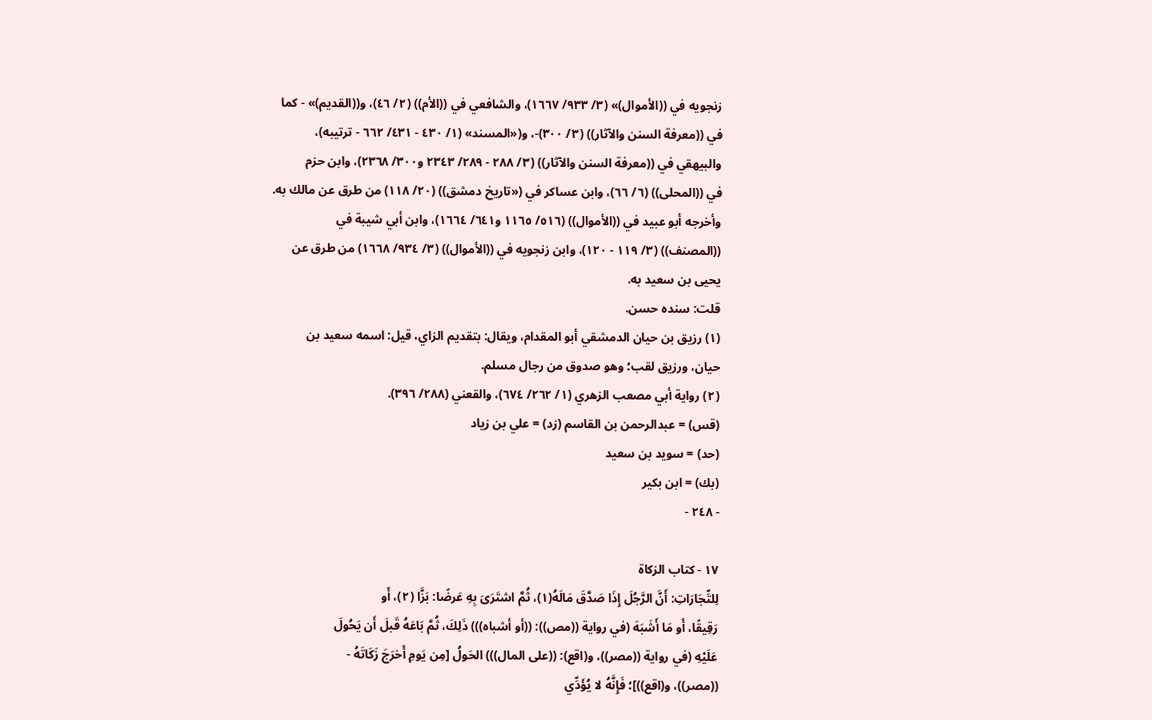زنجويه في ((الأموال)» (٣/ ٩٣٣/ ١٦٦٧)، والشافعي في ((الأم)) (٢/ ٤٦)، و((القديم)» - كما
في ((معرفة السنن والآثار)) (٣/ ٣٠٠)-، و(«المسند» (١/ ٤٣٠ - ٤٣١/ ٦٦٢ - ترتيبه)،
والبيهقي في ((معرفة السنن والآثار)) (٣/ ٢٨٨ - ٢٨٩/ ٢٣٤٣ و٣٠٠/ ٢٣٦٨)، وابن حزم
في ((المحلى)) (٦/ ٦٦)، وابن عساكر في («تاريخ دمشق)) (٢٠/ ١١٨) من طرق عن مالك به.
وأخرجه أبو عبيد في ((الأموال)) (٥١٦/ ١١٦٥ و٦٤١/ ١٦٦٤)، وابن أبي شيبة في
((المصنف)) (٣/ ١١٩ - ١٢٠)، وابن زنجويه في ((الأموال)) (٣/ ٩٣٤/ ١٦٦٨) من طرق عن
یحیی بن سعید به.
قلت: سنده حسن.
(١) رزيق بن حيان الدمشقي أبو المقدام، ويقال: بتقديم الزاي، قيل: اسمه سعيد بن
حيان، ورزيق لقب؛ وهو صدوق من رجال مسلم.
(٢) رواية أبي مصعب الزهري (١/ ٢٦٢/ ٦٧٤)، والقعني (٢٨٨/ ٣٩٦).
(قس) = عبدالرحمن بن القاسم (زد) = علي بن زياد
(حد) = سويد بن سعيد
(بك) = ابن بکیر
- ٢٤٨ -

١٧ - كتاب الزكاة
لِلتِّجَارَاتِ: أَنَّ الرَّجُلَ إِذَا صَدَّقَ مَالَهُ(١)، ثُمَّ اشتَرَىَ بِهِ عَرضًا: بَزَّا (٢)، أَو
رَقِيقًا، أَو مَا أَشَبَهَ (في رواية ((مص)): ((أو أشباه))) ذَلِكَ، ثُمَّ بَاعَهُ قَبلَ أَن يَحُولَ
عَلَيْهِ (في رواية ((مصر))، و(اقع): ((على المال))) الحَولُ [مِن يَومِ أَخرَجَ زَكَاتَهُ -
((مصر))، و(اقع))]؛ فَإِنَّهُ لا يُؤَدِّي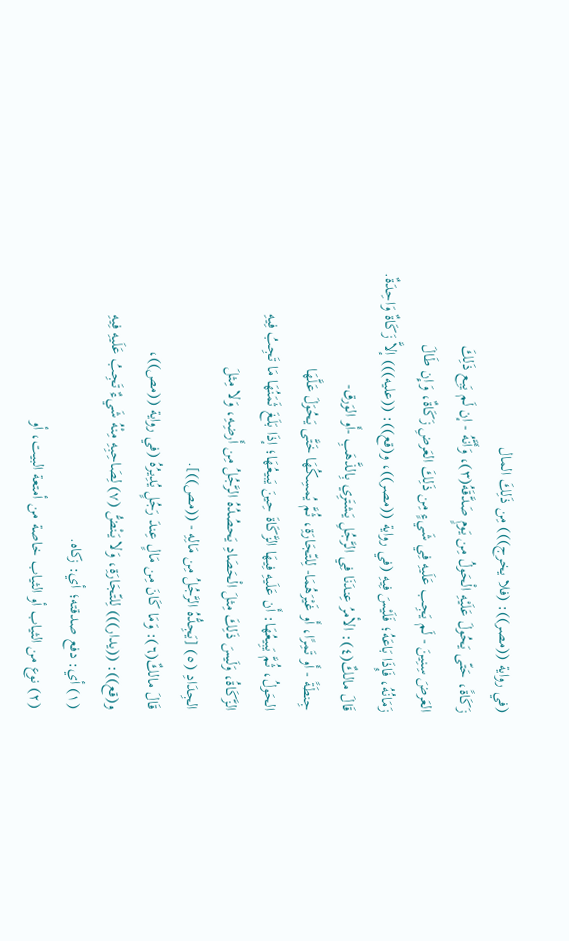(في رواية ((مصر)): (فلا يخرج))) مِن ذَلِكَ المال
زَكَاةً، حَتّى يَحُولَ عَلَيْهِ الْحَولُ مِن يَومٍ صَدَّقَهُ(٣)، وَأَنَّهُ - إن لَم يَبِع ذَلِكَ
العَرضَ سِنِينَ - لَم يَجِب عَلَيهِ فِي شَيءٍ مِن ذَلِكَ العَرضِ زَكَاةٌ، وَإِن طَالَ
زَمَانُهُ، فَإِذَا بَاعَهُ؛ فَلَيْسَ فِيهِ (في رواية ((مصر))، و(قع)): ((عليه))) إلاَّ زَكَاةٌ وَاحِدَةٌ.
قَالَ مالكٌ(٤): الأمرُ عِندَنَا فِي الرَّجُلِ يَشتَرِي بِالذَّهَبِ -أَو الوَرق-
جِنطَةً - أَو تَمِرًا، أَو غَيْرَهُمَا- لِلتّجَارَةِ، ثُمَّ يُمسِكُهَا خَتَّى يَحُوَلَ عَلَّهَا
الحَولُ، ثُمَّ يَبِيعُهَا: أَن عَلَيهِ فِيهَا الزَّكَاةَ حِينَ يَبيعُهَا؛ إذَا بَلَغَ ثَمَنُهَا مَا تَجِبُ فِيهِ
الزَّكَاةُ، وَلَيسَ ذَلِكَ مِثلَ الْحَصَادِ يَحصُدُهُ الرَّجُلُ مِن أَرضِهِ، وَلا مِثلَ
الجِدَادِ (٥) [يَجِدُّهُ الرَّجُلُ مِن مَالِهِ - ((مص))].
قَالَ مالكٌ(٦): وَمَا كَانَ مِن مَالٍ عِندَ رَجُلٍ يُدِيرُهُ (في رواية ((مص))،
و(قع)): ((يدار))) لِلتّجَارَةِ، وَلا يَنْضُّ (٧) لِصَاحِبِهِ مِنْهُ شَيءٌ تَجِبُ عَلَيهِ فِيهِ
(١) أي: دفع صدقته؛ أي: زكاه.
(٢) نوع من الثياب أو الثياب خاصة من أمتعة البيت، أو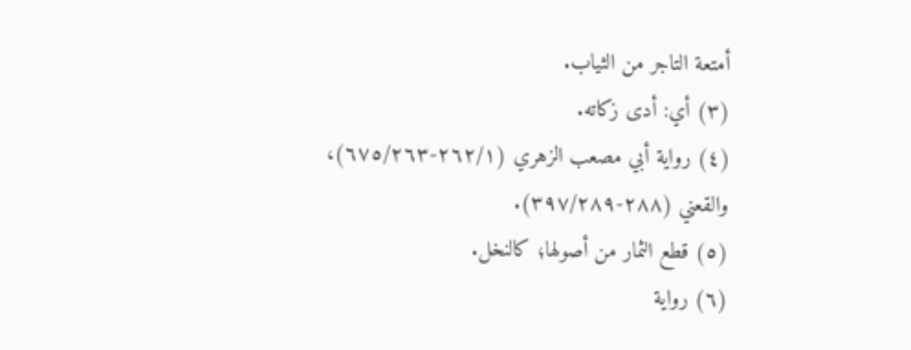أمتعة التاجر من الثياب.
(٣) أي: أدی زكاته.
(٤) رواية أبي مصعب الزهري (٢٦٢/١-٦٧٥/٢٦٣)، والقعني (٢٨٨-٣٩٧/٢٨٩).
(٥) قطع الثمار من أصولها؛ كالنخل.
(٦) رواية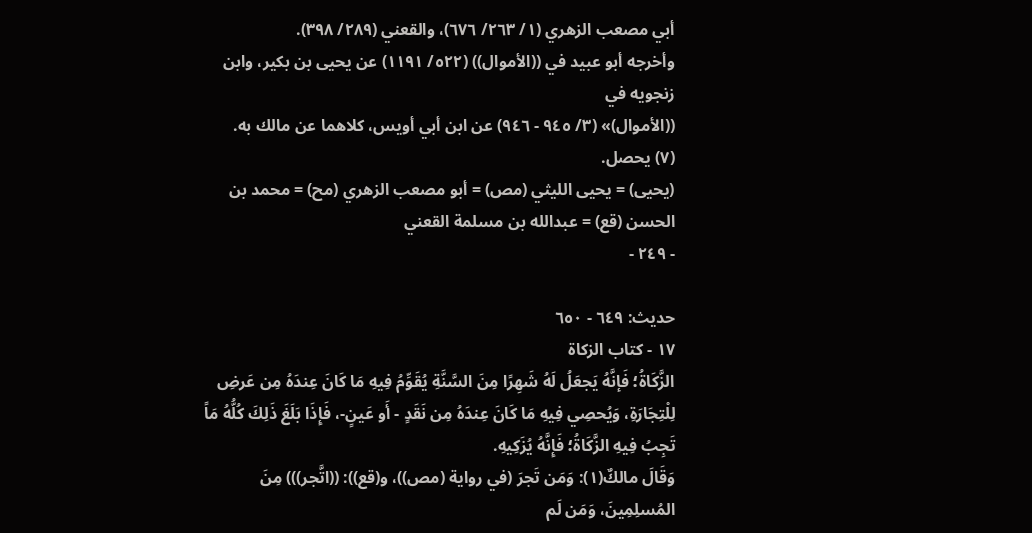أبي مصعب الزهري (١/ ٢٦٣/ ٦٧٦)، والقعني (٢٨٩/ ٣٩٨).
وأخرجه أبو عبيد في ((الأموال)) (٥٢٢/ ١١٩١) عن يحيى بن بكير، وابن زنجويه في
((الأموال)» (٣/ ٩٤٥ - ٩٤٦) عن ابن أبي أويس، كلاهما عن مالك به.
(٧) يحصل.
(يحيى) = يحيى الليثي (مص) = أبو مصعب الزهري (مح) = محمد بن الحسن (قع) = عبدالله بن مسلمة القعني
- ٢٤٩ -

حديث: ٦٤٩ - ٦٥٠
١٧ - كتاب الزكاة
الزَّكَاةُ؛ فَإنَّهُ يَجعَلُ لَهُ شَهِرًا مِنَ السَّنَّةِ يُقَوِّمُ فِيهِ مَا كَانَ عِندَهُ مِن عَرضِ
لِلْتِجَارَةِ، وَيُحصِي فِيهِ مَا كَانَ عِندَهُ مِن نَقَدٍ - أَو عَينٍ-، فَإِذَا بَلَغَ ذَلِكَ كُلُّهُ مَاً
تَجِبُ فِيهِ الزَّكَاةُ؛ فَإِنَّهُ يُزَكِيهِ.
وَقَالَ مالكٌ(١): وَمَن تَجرَ (في رواية (مص))، و(قع)): ((اتَّجر))) مِنَ
المُسلِمِينَ، وَمَن لَم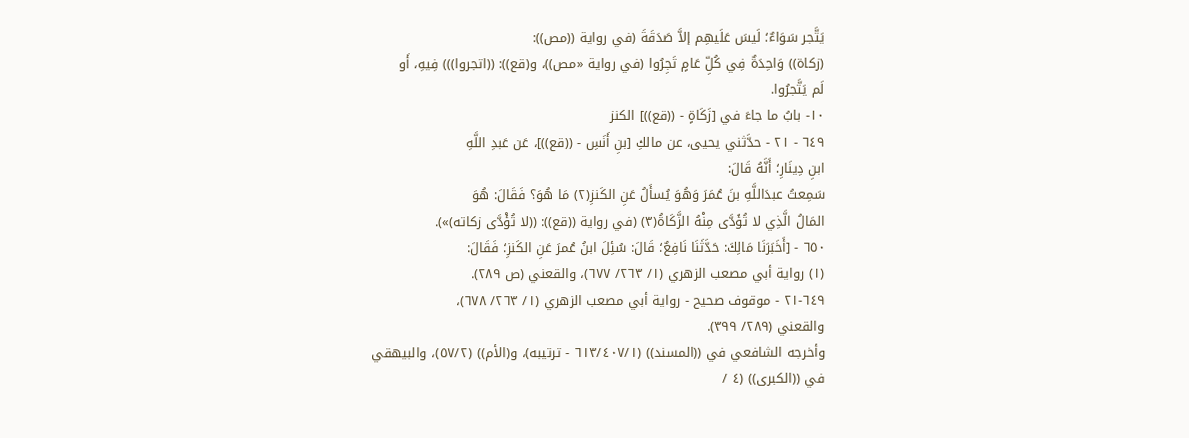يَتَّجر سَوَاءٌ؛ لَيسَ عَلَيهِم إلاَّ صَدَقَةَ (في رواية ((مص)):
(زكاة)) وَاحِدَةٌ فِي كُلِّ عَامٍ تَجِرُوا (في رواية «مص))، و(قع)): ((اتجروا))) فِيهِ، أَو
لَم يَتَّجرُوا.
١٠- بابُ ما جاءَ في [زَكَاةٍ - ((قع))] الكنز
٦٤٩ - ٢١ - حدَّثني يحيى، عن مالكِ [بنِ أَنَسِ - ((قع))]، عَن عَبدِ اللَّهِ
ابنِ دِينَارِ؛ أَنَّهُ قَالَ:
سَمِعتُ عبدَاللَّهِ بنَ عُمَرَ وَهُوَ يُسأَلُ عَنِ الكَنزِ(٢) مَا هُوَ؟ فَقَالَ: هُوَ
المَالُ الَّذِي لا تُؤَدَّى مِنْهُ الزَّكَاةُ(٣) (في رواية ((قع)): ((لا تُؤْدَّى زكاته)»).
٦٥٠ - [أَخَبَرَنَا مَالِكَ: حَدَّثَنَا نَافِعٌ؛ قَالَ: سُئِلَ ابنُ عُمرَ عَنِ الكَنزِ؛ فَقَالَ:
(١) رواية أبي مصعب الزهري (١/ ٢٦٣/ ٦٧٧)، والقعني (ص ٢٨٩).
٦٤٩-٢١ - موقوف صحيح - رواية أبي مصعب الزهري (١/ ٢٦٣/ ٦٧٨)،
والقعني (٢٨٩/ ٣٩٩).
وأخرجه الشافعي في ((المسند)) (٦١٣/٤٠٧/١ - ترتيبه)، و(الأم)) (٥٧/٢)، والبيهقي
في ((الكبرى)) (٤ /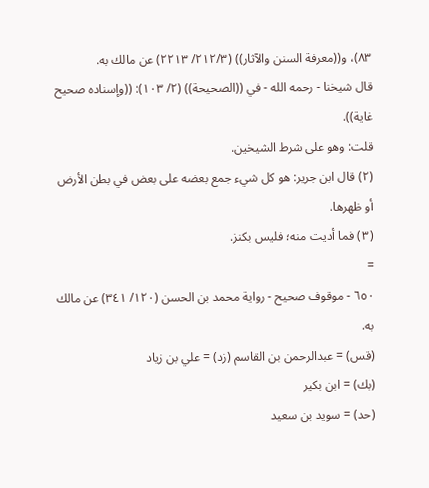٨٣)، و((معرفة السنن والآثار)) (٢١٢/٣/ ٢٢١٣) عن مالك به.
قال شيخنا - رحمه الله - في ((الصحيحة)) (٢/ ١٠٣): ((وإسناده صحيح غاية)).
قلت: وهو على شرط الشيخين.
(٢) قال ابن جرير: هو كل شيء جمع بعضه على بعض في بطن الأرض أو ظهرها.
(٣) فما أدیت منه؛ فليس بكنز.
=
٦٥٠ - موقوف صحيح - رواية محمد بن الحسن (١٢٠/ ٣٤١) عن مالك به.
(قس) = عبدالرحمن بن القاسم (زد) = علي بن زياد
(بك) = ابن بکیر
(حد) = سوید بن سعيد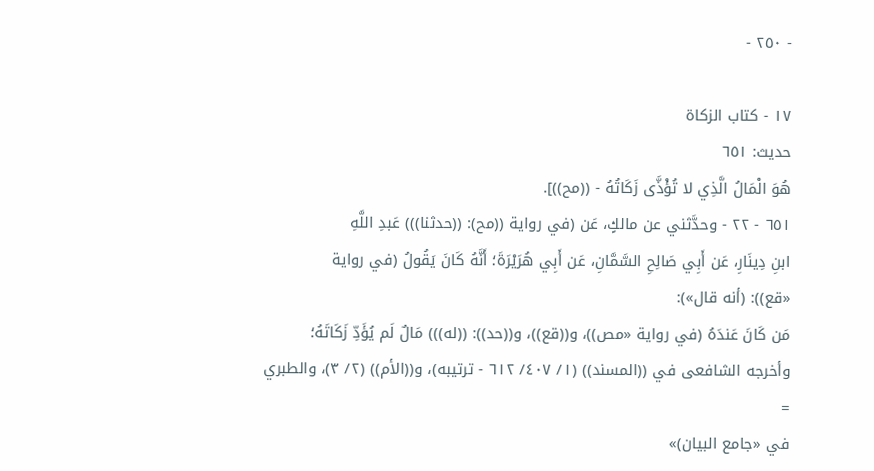- ٢٥٠ -

١٧ - كتاب الزكاة
حديث: ٦٥١
هُوَ الْمَالُ الَّذِي لا تُؤْذَّى زَكَاتُهُ - ((مح))].
٦٥١ - ٢٢ - وحدَّثني عن مالكٍ، عَن (في رواية ((مح): ((حدثنا))) عَبدِ اللَّهِ
ابنِ دِينَارِ، عَن أَبِي صَالِحِ السَّمَّانِ، عَن أَبِي هُرَيْرَةَ؛ أَنَّهُ كَانَ يَقُولُ (في رواية
«قع)): (أنه قال»):
مَن كَانَ عَندَهُ (في رواية «مص))، و((قع))، و((حد)): ((له))) مَالٌ لَم يُؤَدِّ زَكَاتَهُ؛
وأخرجه الشافعى في ((المسند)) (١/ ٤٠٧/ ٦١٢ - ترتيبه)، و((الأم)) (٢/ ٣)، والطبري
=
في «جامع البيان)»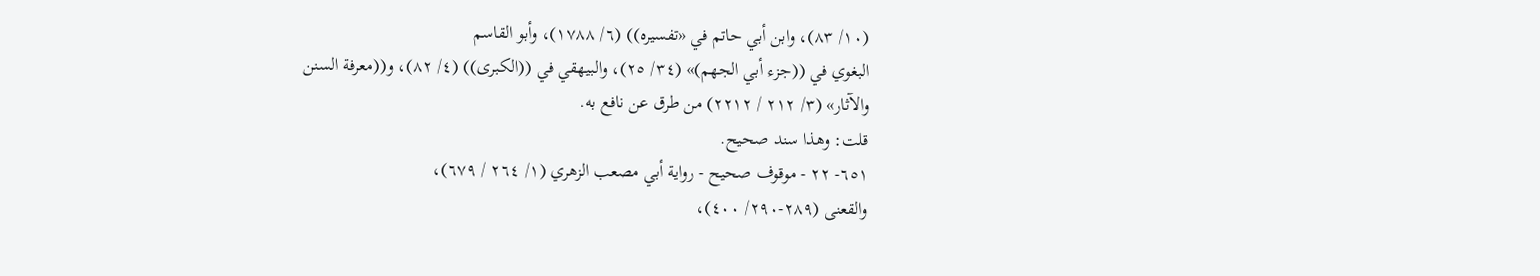(١٠/ ٨٣)، وابن أبي حاتم في «تفسيره)) (٦/ ١٧٨٨)، وأبو القاسم
البغوي في ((جزء أبي الجهم)» (٣٤/ ٢٥)، والبيهقي في ((الكبرى)) (٤/ ٨٢)، و((معرفة السنن
والآثار» (٣/ ٢١٢ / ٢٢١٢) من طرق عن نافع به.
قلت: وهذا سند صحيح.
٦٥١- ٢٢ - موقوف صحيح - رواية أبي مصعب الزهري (١/ ٢٦٤ / ٦٧٩)،
والقعنى (٢٨٩-٢٩٠/ ٤٠٠)،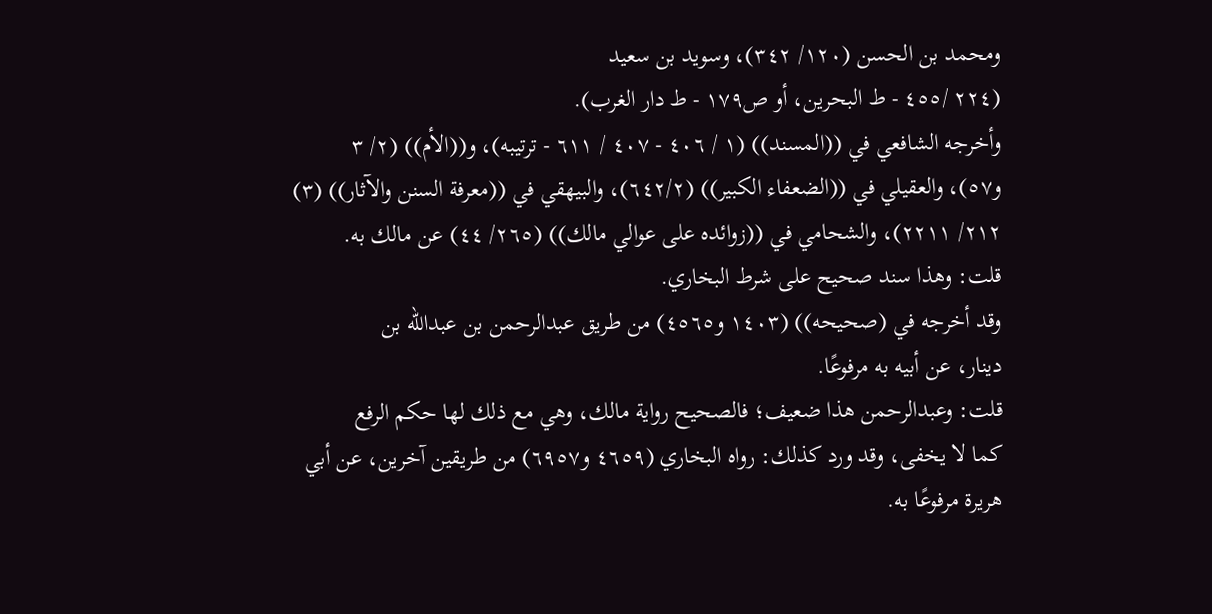ومحمد بن الحسن (١٢٠/ ٣٤٢)، وسويد بن سعيد
(٢٢٤ /٤٥٥ - ط البحرين، أو ص١٧٩ - ط دار الغرب).
وأخرجه الشافعي في ((المسند)) (١ / ٤٠٦ - ٤٠٧ / ٦١١ - ترتيبه)، و((الأم)) (٢/ ٣
و٥٧)، والعقيلي في ((الضعفاء الكبير)) (٦٤٢/٢)، والبيهقي في ((معرفة السنن والآثار)) (٣)
٢١٢/ ٢٢١١)، والشحامي في ((زوائده على عوالي مالك)) (٢٦٥/ ٤٤) عن مالك به.
قلت: وهذا سند صحيح على شرط البخاري.
وقد أخرجه في (صحيحه)) (١٤٠٣ و٤٥٦٥) من طريق عبدالرحمن بن عبدالله بن
دینار، عن أبيه به مرفوعًا.
قلت: وعبدالرحمن هذا ضعيف؛ فالصحيح رواية مالك، وهي مع ذلك لها حكم الرفع
کما لا يخفى، وقد ورد كذلك: رواه البخاري (٤٦٥٩ و٦٩٥٧) من طريقين آخرين، عن أبي
هريرة مرفوعًا به.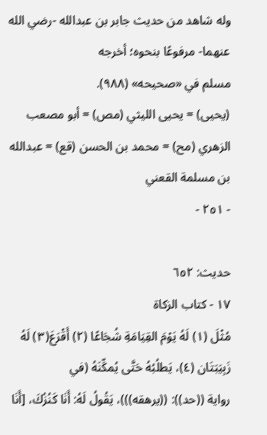وله شاهد من حديث جابر بن عبدالله -رضي الله عنهما- مرفوعًا بنحوه؛ أخرجه
مسلم في «صحيحه» (٩٨٨).
(يحيى) = يحيى الليثي (مص) = أبو مصعب الزهري (مح) = محمد بن الحسن (قع) = عبدالله بن مسلمة القعني
- ٢٥١ -

حديث: ٦٥٢
١٧ - كتاب الزكاة
مُثْلَ (١) لَهُ يَوْمَ القِيَامَةِ شُجَاعًا (٢) أَقْرَعَ(٣) لَهُ زَبِيَبَتَان (٤)، يَطلُبُهُ حَتَّى يُمكِّنَهُ (في
رواية ((حد)): ((يرهقه)))، يَقُولُ لَهُ: أَنَا كَنُزُكَ، [أَنَا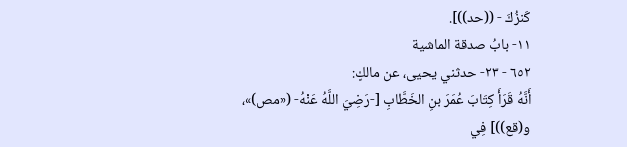كَنزُكَ - ((حد))].
١١- بابُ صدقة الماشية
٦٥٢ - ٢٣- حدثني يحيى، عن مالكٍ:
أَنَّهُ قَرَأَ كِتَابَ عُمَرَ بنِ الخَطَّابِ [-رَضِيَ اللَّهُ عَنْهُ- («مص)»، و(قع))] فِي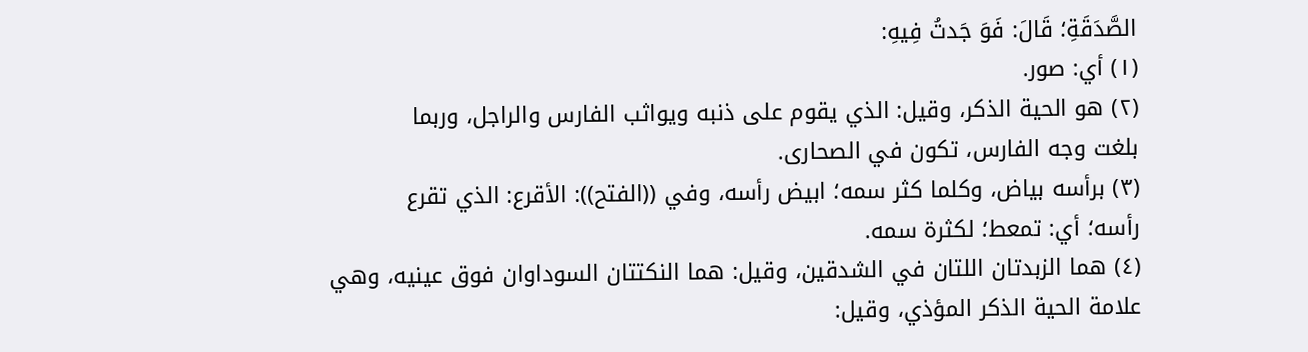الصَّدَقَةِ؛ قَالَ: فَوَ جَدتُ فِیهِ:
(١) أي: صور.
(٢) هو الحية الذكر، وقيل: الذي يقوم على ذنبه ويواثب الفارس والراجل، وربما
بلغت وجه الفارس، تكون في الصحارى.
(٣) برأسه بياض، وكلما كثر سمه؛ ابيض رأسه، وفي ((الفتح)): الأقرع: الذي تقرع
رأسه؛ أي: تمعط؛ لكثرة سمه.
(٤) هما الزبدتان اللتان في الشدقين، وقيل: هما النكتتان السوداوان فوق عينيه، وهي
علامة الحية الذكر المؤذي، وقيل: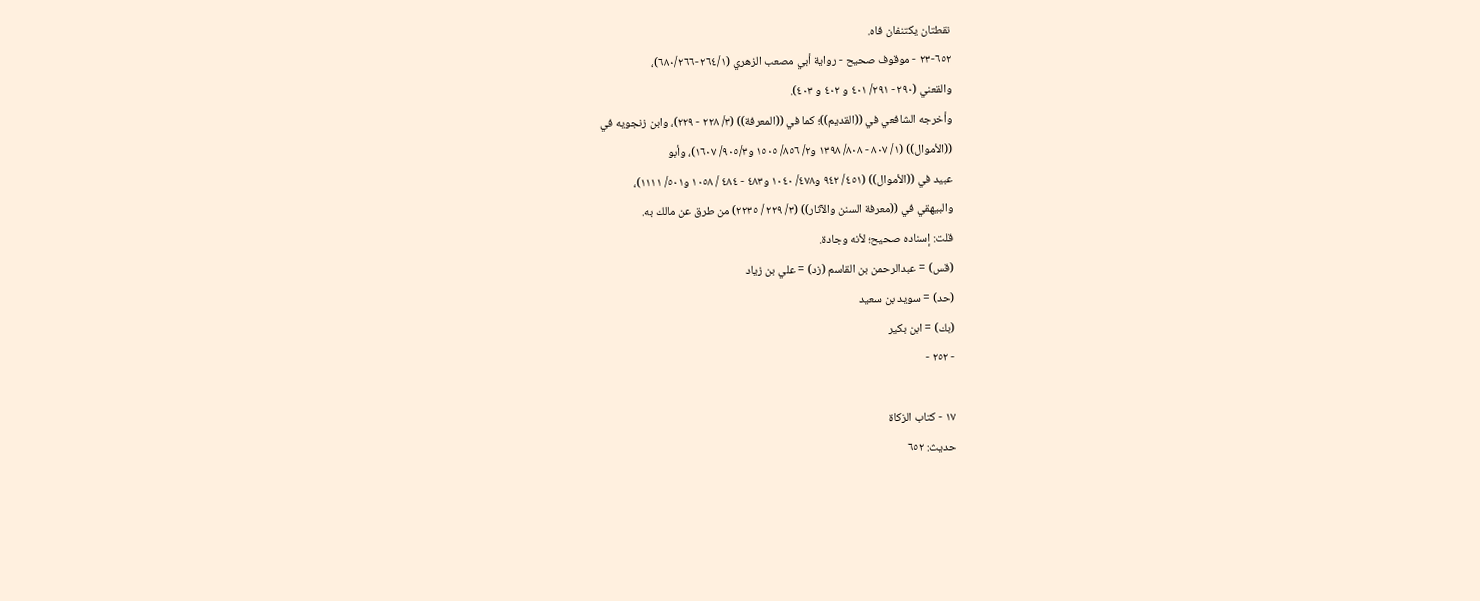نقطتان يكتنفان فاه.
٦٥٢-٢٣ - موقوف صحيح - رواية أبي مصعب الزهري (٢٦٤/١-٦٨٠/٢٦٦)،
والقعني (٢٩٠- ٢٩١/ ٤٠١ و ٤٠٢ و ٤٠٣).
وأخرجه الشافعي في ((القديم))؛ كما في ((المعرفة)) (٣/ ٢٢٨ - ٢٢٩)، وابن زنجويه في
((الأموال)) (١/ ٨٠٧ - ٨٠٨/ ١٣٩٨ و٢/ ٨٥٦/ ١٥٠٥ و٩٠٥/٣/ ١٦٠٧)، وأبو
عبيد في ((الأموال)) (٤٥١/ ٩٤٢ و٤٧٨/ ١٠٤٠ و٤٨٣ - ٤٨٤ / ١٠٥٨ و٥٠١/ ١١١١)،
والبيهقي في ((معرفة السنن والآثار)) (٣/ ٢٢٩ / ٢٢٣٥) من طرق عن مالك به.
قلت: إسناده صحيح؛ لأنه وجادة.
(قس) = عبدالرحمن بن القاسم (زد) = علي بن زياد
(حد) = سويد بن سعيد
(بك) = ابن بكير
- ٢٥٢ -

١٧ - كتاب الزكاة
حديث: ٦٥٢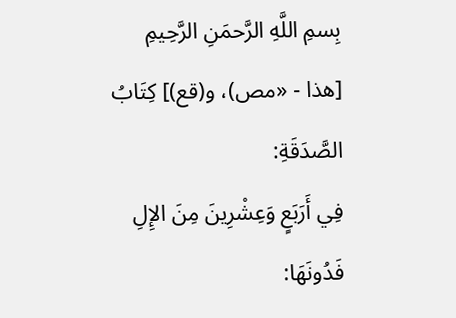بِسمِ اللَّهِ الرَّحمَنِ الرَّحِيمِ
[هذا - «مص)، و(قع)] كِتَابُ الصَّدَقَةِ:
فِي أَرَبَعٍ وَعِشْرِينَ مِنَ الإِلِ فَدُونَهَا: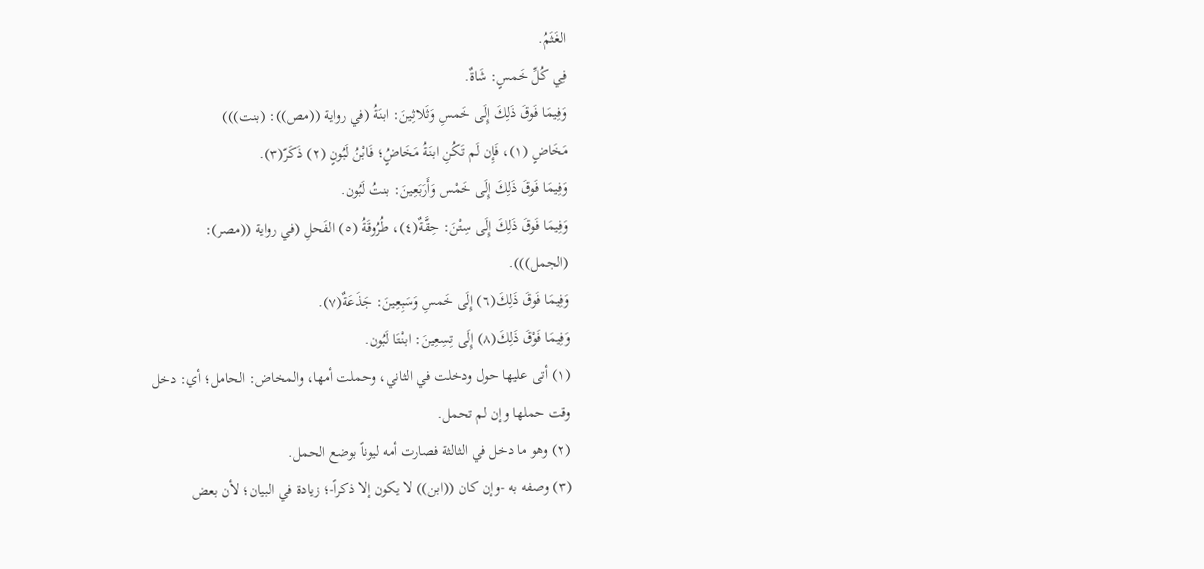الغَثَمُ.
فِي كُلِّ خَمسٍ: شَاةٌ.
وَفِيمَا فَوقَ ذَلِكَ إِلَى خَمسِ وَثَلاثِينَ: ابنَةُ (في رواية ((مص)): (بنت)))
مَخَاضٍ (١)، فَإِن لَم تَكُنِ ابنَةُ مَخَاضٍُ؛ فَابْنُ لَبُونٍ (٢) ذَكَرّ(٣).
وَفِيمَا فَوقَ ذَلِكَ إِلَى خَمْس وَأَرَبَعِينَ: بنتُ لَبُون.
وَفِيمَا فَوقَ ذَلِكَ إِلَى سِتْنَ: حِقَّةٌ(٤)، طُرُوقَةُ (٥) الفَحلِ (في رواية ((مصر):
(الجمل))).
وَفِيمَا فَوقَ ذَلِكَ(٦) إِلَى خَمسِ وَسَبِعِينَ: جَذَعَةٌ(٧).
وَفِيمَا فَوْقَ ذَلِكَ(٨) إِلَى تِسِعِينَ: ابنْتَا لَبُون.
(١) أتى عليها حول ودخلت في الثاني، وحملت أمها، والمخاض: الحامل؛ أي: دخل
وقت حملها وإن لم تحمل.
(٢) وهو ما دخل في الثالثة فصارت أمه ليوناً بوضع الحمل.
(٣) وصفه به -وإن كان ((ابن)) لا يكون إلا ذكراً-؛ زيادة في البيان؛ لأن بعض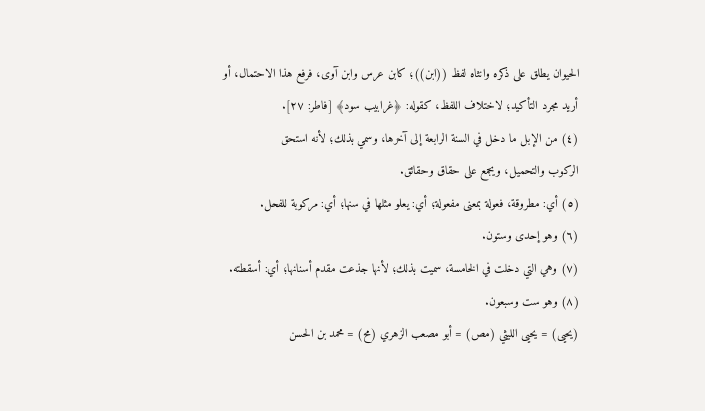الحيوان يطلق على ذكره وانثاه لفظ ((ابن))؛ كابن عرس وابن آوى، فرفع هذا الاحتمال، أو
أريد مجرد التأكيد؛ لاختلاف اللفظ، كقوله: ﴿غرابيب سود﴾ [فاطر: ٢٧].
(٤) من الإبل ما دخل في السنة الرابعة إلى آخرها، وسمي بذلك؛ لأنه استحق
الركوب والتحميل، ويجمع على حقاق وحقائق.
(٥) أي: مطروقة، فعولة بمعنى مفعولة؛ أي: يعلو مثلها في سنها؛ أي: مركوبة للفحل.
(٦) وهو إحدى وستون.
(٧) وهي التي دخلت في الخامسة، سميت بذلك؛ لأنها جذعت مقدم أسنانها؛ أي: أسقطته.
(٨) وهو ست وسبعون.
(يحيى) = يحيى الليثي (مص) = أبو مصعب الزهري (مح) = محمد بن الحسن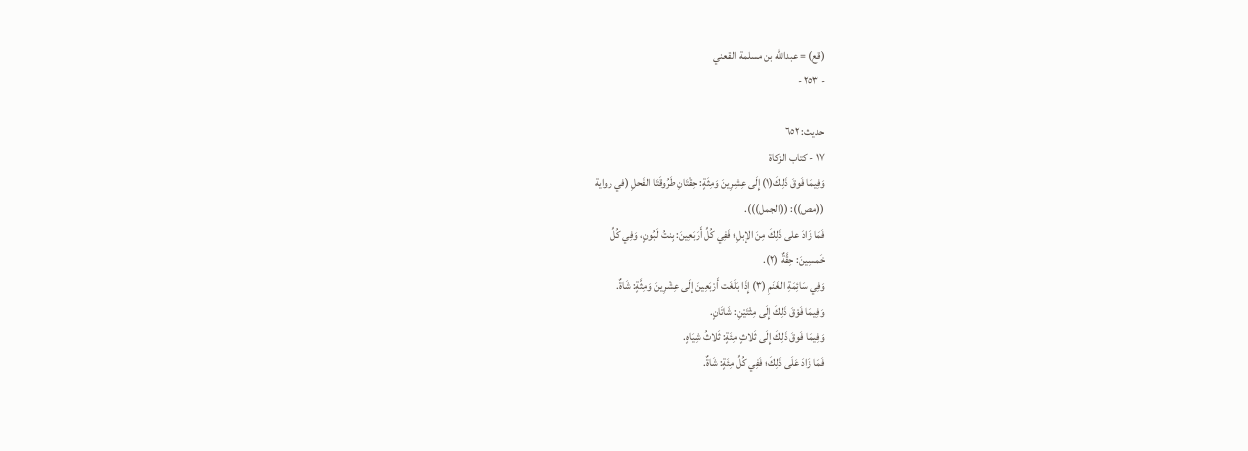(قع) = عبدالله بن مسلمة القعني
- ٢٥٣ -

حديث: ٦٥٢
١٧ - كتاب الزكاة
وَفِيمَا فَوقَ ذَلِكَ(١) إِلَى عِشِرِينَ وَمِثَةٍ: حِقْتَانِ طَرُوقَتَا الفَحلِ (في رواية
((مص)): ((الجمل))).
فَمَا زَادَ على ذَلِكَ مِنَ الإبلِ؛ فَفِي كُلِّ أَرَبَعِينَ: بِنتُ لَبُونٍ، وَفِي كُلِّ
خَمسِينَ: حِقَّةٌ (٢).
وَفِي سَائِمَةِ الغَنَمِ (٣) إِذَا بَلَغَت أَرْبَعِينَ إلَى عِشْرِينَ وَمِثَّةٍ: شَاةٌ.
وَفِيمَا فَوْقَ ذَلِكَ إِلَى مِثْتَيْنِ: شَاتَانٍ.
وَفِيمَا فَوقَ ذَلِكَ إِلَى ثَلاثٍ مِئَةٍ: ثَلاثُ شِيَاهٍ.
فَمَا زَادَ عَلَى ذَلِكَ؛ فَفِي كُلِّ مِئَةٍ: شَاةٌ.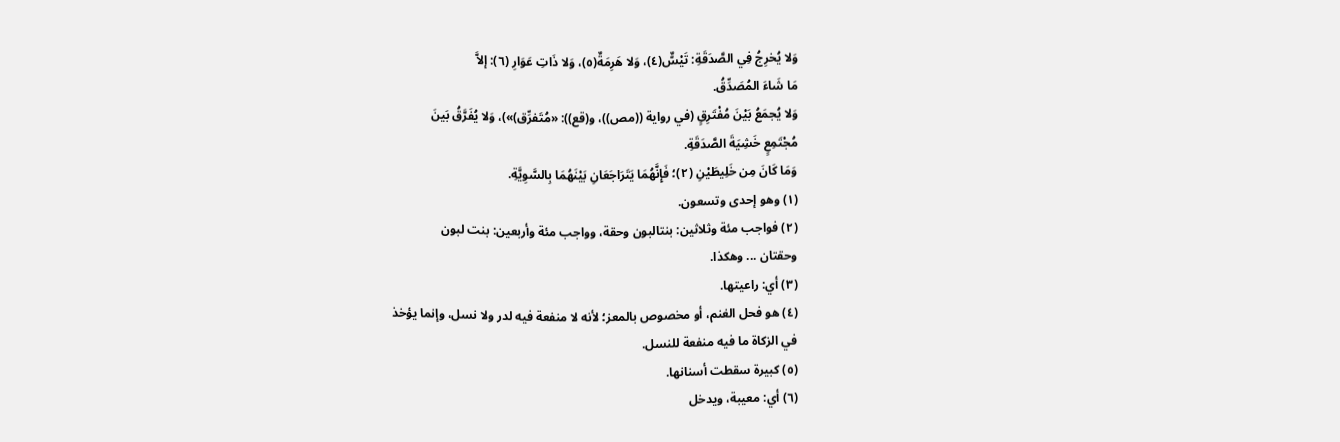وَلا يُخرِجُ فِي الصَّدَقَةِ: تَيْسٌّ(٤)، وَلا هَرِمَةٌ(٥)، وَلا ذَاتِ عَوَارِ (٦): إلاَّ
مَا شَاءَ المُصَدِّقُ.
وَلا يُجمَعُ بَيْنَ مُفْتَرِقٍ (في رواية ((مص))، و(قع)): «مُتَفرِّق)»)، وَلا يُفَرَّقُ بَينَ
مُجْتَمِعٍ خَشِيَةَ الصَّدَقَةِ.
وَمَا كَانَ مِن خَلِيطَيْنِ (٢)؛ فَإِنَّهُمَا يَتَرَاجَعَانِ بَيْنَهُمَا بِالسَّوِيَّةِ.
(١) وهو إحدى وتسعون.
(٢) فواجب مئة وثلاثين: بنتالبون وحقة، وواجب مئة وأربعين: بنت لبون
وحقتان ... وهكذا.
(٣) أي: راعیتها.
(٤) هو فحل الغنم، أو مخصوص بالمعز؛ لأنه لا منفعة فيه لدر ولا نسل، وإنما يؤخذ
في الزكاة ما فيه منفعة للنسل.
(٥) كبيرة سقطت أسنانها.
(٦) أي: معيبة، ويدخل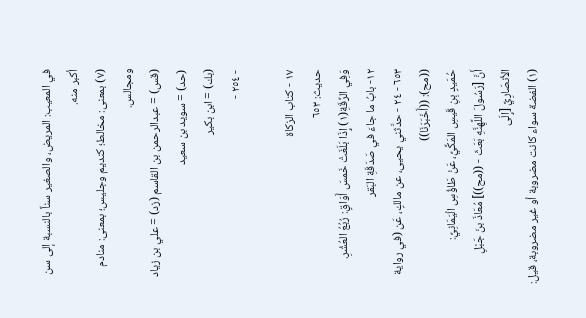في المعيب: المريض، والصغير سناً بالنسبة إلى سن أكبر منه.
(٧) بمعنى: مخالط؛ کنديم وجليس؛ بمعنى: منادم ومجالس.
(قس) = عبدالرحمن بن القاسم (زد) = علي بن زياد
(حد) = سوید بن سعيد
(بك) = ابن بکیر
- ٢٥٤ -

١٧ - كتاب الزكاة
حديث: ٦٥٣
وَفِي الرِّقَةِ(١) إِذَا بَلَغَتْ خَمسَ أَوَاقٍ: رُبُعُ العُشْرِ.
١٢- بابُ ما جاءَ في صَدَقَةِ البَقر
٦٥٣ - ٢٤ - حدَّثني يحيى، عن مالكٍ، عَن (في رواية ((مح): ((أَخَبَرَنَا))
حُمَيدٍ بِنِ قَيسِ المَكِّيِّ، عَنْ طَاؤُسِ الْيَمَانِيِّ:
أَنَّ [رَسُولَ اللَّهِنَّهِ بَعَثَ - ((مح))] مُعَاذَ بنَ جَبْلِ الأنصَارِيَّ [إِلَى
(١) الفضة سواء كانت مضروبة أو غير مضروبة، قيل: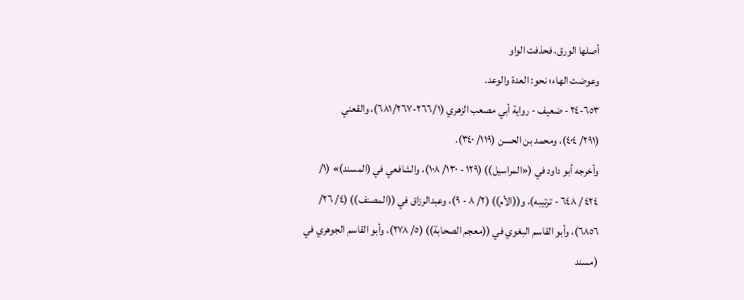أصلها الورق، فحذفت الواو
وعوضت الهاء؛ نحو: العدة والوعد.
٦٥٣-٢٤ - ضعيف - رواية أبي مصعب الزهري (٢٦٦/١-٦٨١/٢٦٧)، والقعني
(٢٩١/ ٤٠٤)، ومحمد بن الحسن (١١٩/ ٣٤٠).
وأخرجه أبو داود في («المراسيل)) (١٢٩ - ١٣٠/ ١٠٨)، والشافعي في (المسند)» (١/
٤٢٤ / ٦٤٨ - ترتيبه)، و((الأم)) (٢/ ٨ - ٩)، وعبدالرزاق في ((المصنف)) (٤/ ٢٦/
٦٨٥٦)، وأبو القاسم البغوي في ((معجم الصحابة)) (٥/ ٢٧٨)، وأبو القاسم الجوهري في
(مسند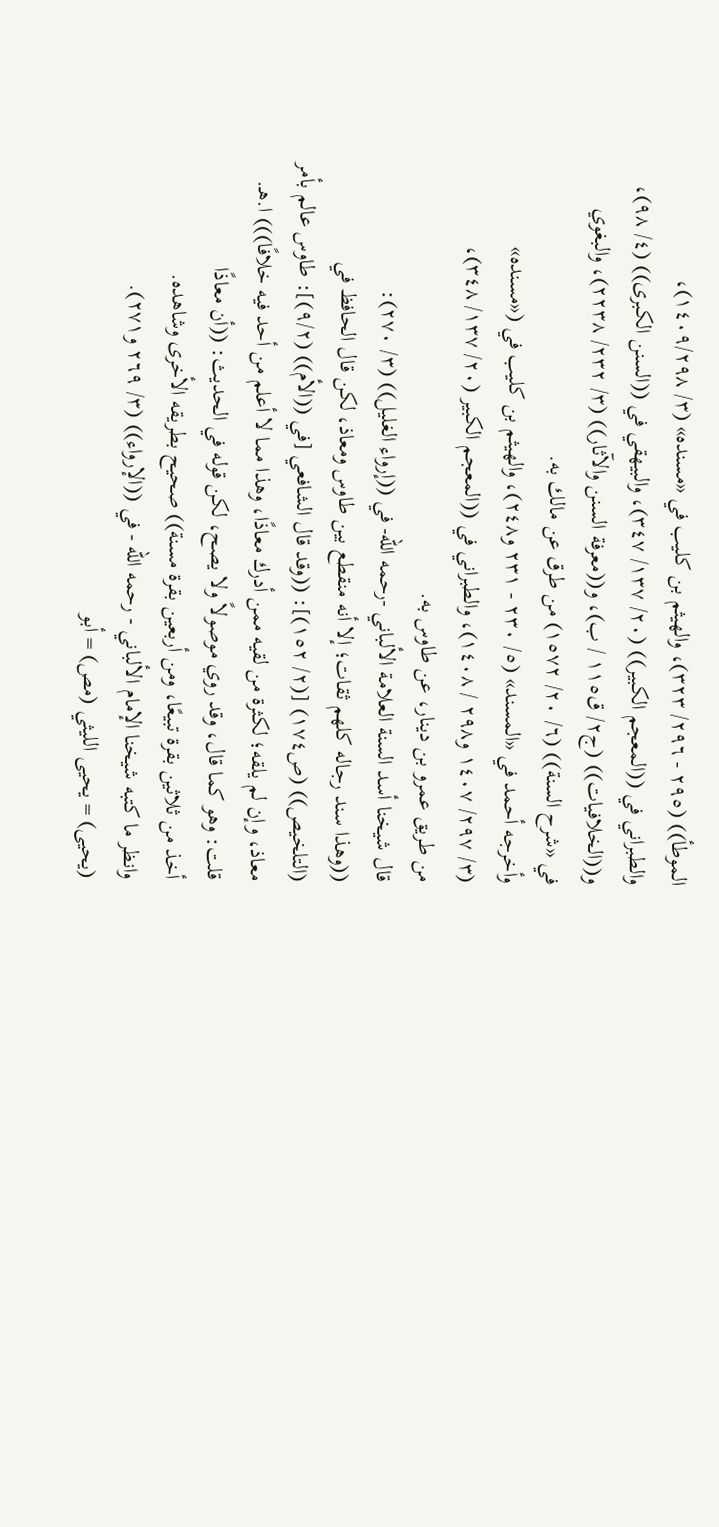الموطأ)) (٢٩٥ - ٢٩٦/ ٣٢٣)، والهيثم بن كليب في «مسنده» (٣/ ١٤٠٩/٢٩٨)،
والطبراني في ((المعجم الكبير)) (٢٠/ ١٣٧/ ٣٤٧)، والبيهقي في ((السنن الكبرى)) (٤/ ٩٨)،
و((الخلافيات)) (ج٢/ ق١١٥ / ب)، و((معرفة السنن والآثار)) (٣/ ٢٣٢/ ٢٢٣٨)، والبغوي
في «شرح السنة)) (٦/ ٢٠/ ١٥٧٢) من طرق عن مالك به.
وأخرجه أحمد في «المسند» (٥/ ٢٣٠ - ٢٣١ و٢٤٨)، والهيثم بن كليب في («مسنده»
(٣/ ٢٩٧/ ١٤٠٧ و٢٩٨ / ١٤٠٨)، والطبراني في ((المعجم الكبير (٢٠/ ١٣٧/ ٣٤٨)،
من طریق عمرو بن دینار، عن طاوس به.
قال شيخنا أسد السنة العلامة الألباني -رحمه الله- في ((إرواء الغليل)) (٣/ ٢٧٠):
((وهذا سند رجاله كلهم ثقات؛ إلا أنه منقطع بين طاوس ومعاذ، لكن قال الحافظ في
(التلخيص)) (ص١٧٤) [(٢/ ١٥٢)]: ((وقد قال الشافعي [في ((الأم)) (٩/٢)]: طاوس عالم بأمر
معاذ، وإن لم يلقه؛ لكثرة من لقيه ممن أدرك معاذًا، وهذا مما لا أعلم من أحد فيه خلافًا))) ا.هـ.
قلت: وهو كما قال، وقد روي موصولاً ولا يصح، لكن قوله في الحديث: ((أن معاذًا
أخذ من ثلاثين بقرة تبيعًا، ومن أربعين بقرة مسنة)) صحيح بطريقه الأخرى وشاهده.
وانظر ما كتبه شيخنا الإمام الألباني - رحمه الله - في ((الإرواء)) (٣/ ٢٦٩ و٢٧١).
(يحيى) = يحيى الليثي (مص) = أبو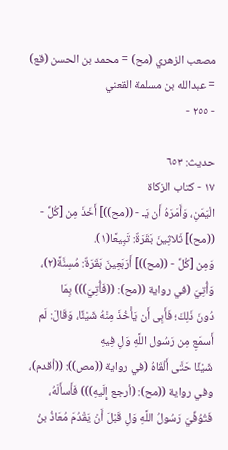مصعب الزهري (مح) = محمد بن الحسن (قع) = عبدالله بن مسلمة القعني
- ٢٥٥ -

حديث: ٦٥٣
١٧ - كتاب الزكاة
الْيَمَنِ، وَأَمَرَهُ أَن يَـ - ((مح))] أَخَذَ مِن [كُلِّ - ((مح)] ثَلاثِينَ بَقَرَةٌ: تَبِيعًا(١).
وَمِن [كُلِّ - ((مح))] أَرَبَعِينَ بَقَرَةٌ: مُسِنَّةً(٢)، وَأُتِيَ (في رواية ((مح): ((فَأُتِيَ))) بِمَا
دُونَ ذَلِكَ؛ فَأَبِى أَن يَأْخُذَ مِنْهُ شَيْئًا، وَقَالَ: لَم أَسمَعِ مِن رَسُول اللَّهِ وَلِ فِيهِ
شَيْئًا حَتَّى أَلْقَاهُ (في رواية ((مص)): ((أقدم)، وفي رواية ((مح): (أرجع إِلَيهِ))) فَأَسأَلَهُ،
فَتُوُفِّيَ رَسُولُ اللَّهِ وَلِ قَبْلَ أَنْ يَقْدُمَ مُعَاذُ بنُ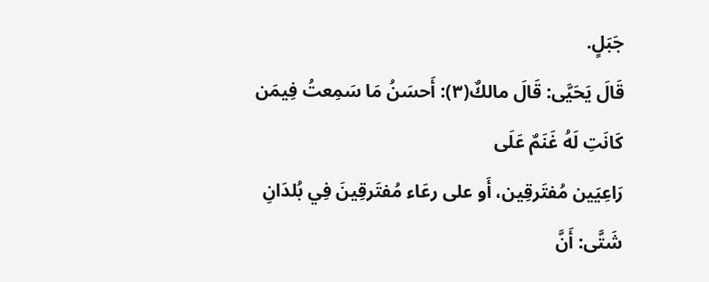جَبَلٍ.
قَالَ يَحَيَّى: قَالَ مالكٌ(٣): أَحسَنُ مَا سَمِعتُ فِيمَن كَانَتِ لَهُ غَنَمٌ عَلَى
رَاعِيَين مُفتَرقِين، أَو على رعَاء مُفتَرقِينَ فِي بُلدَانِ شَتَّى: أَنَّ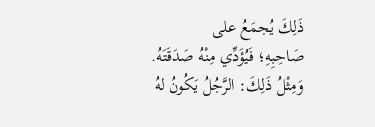ذَلِكَ يُجمَعُ على
صَاحِبِهِ؛ فَيُؤَدِّي مِنْهُ صَدَقَتَهُ.
وَمِثْلُ ذَلِكَ: الرَّجُلُ يَكُونُ لهُ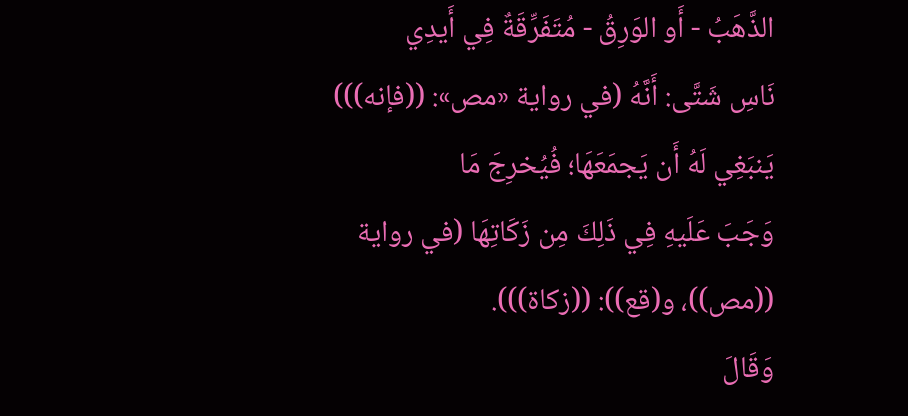الذَّهَبُ - أَو الوَرِقُ - مُتَفَرِّقَةٌ فِي أَيدِي
نَاسِ شَتَّى: أَنَّهُ (في رواية «مص»: ((فإنه))) يَنبَغِي لَهُ أَن يَجمَعَهَا؛ فُيُخرِجَ مَا
وَجَبَ عَلَيهِ فِي ذَلِكَ مِن زَكَاتِهَا (في رواية ((مص))، و(قع)): ((زكاة))).
وَقَالَ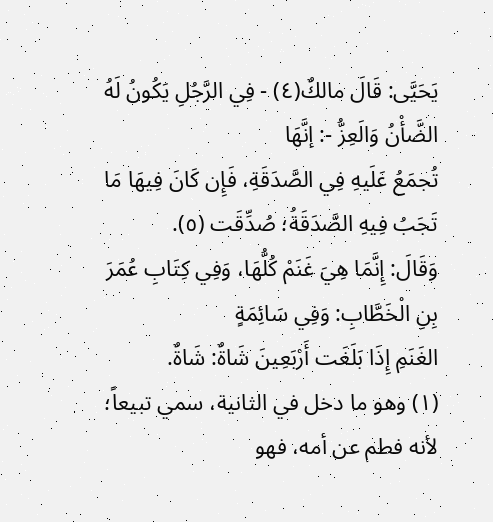يَحَيَّى: قَالَ مالكٌ(٤) - فِي الرَّجُلِ يَكُونُ لَهُ الضَّأْنُ وَالَعِزُّ -: إنَّهَا
تُجمَعُ عَلَيهِ فِي الصَّدَقَةِ، فَإِن كَانَ فِيهَا مَا تَجَبُ فِيهِ الصَّدَقَةُ؛ صُدِّقَت (٥).
وَقَالَ: إِنَّمَا هِيَ غَنَمْ كُلُّهَا، وَفِي كِتَابِ عُمَرَ بِنِ الْخَطَّابِ: وَفِي سَائِمَةٍ
الغَنَمِ إِذَا بَلَغَت أَرْبَعِينَ شَاةٌ: شَاةٌ.
(١) وهو ما دخل في الثانية، سمي تبيعاً؛ لأنه فطم عن أمه، فهو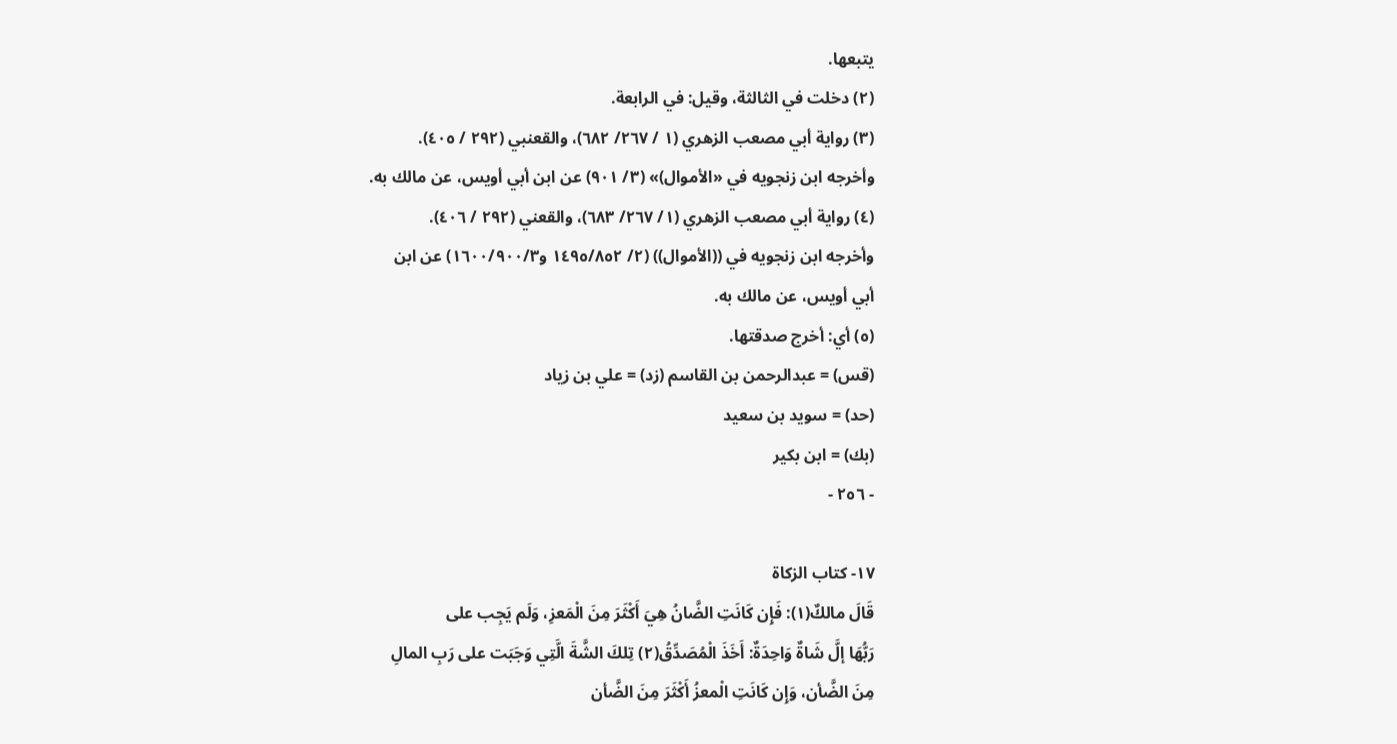يتبعها.
(٢) دخلت في الثالثة، وقيل: في الرابعة.
(٣) رواية أبي مصعب الزهري (١ / ٢٦٧/ ٦٨٢)، والقعنبي (٢٩٢ / ٤٠٥).
وأخرجه ابن زنجويه في «الأموال)» (٣/ ٩٠١) عن ابن أبي أويس، عن مالك به.
(٤) رواية أبي مصعب الزهري (١/ ٢٦٧/ ٦٨٣)، والقعني (٢٩٢ / ٤٠٦).
وأخرجه ابن زنجويه في ((الأموال)) (٢/ ١٤٩٥/٨٥٢ و١٦٠٠/٩٠٠/٣) عن ابن
أبي أویس، عن مالك به.
(٥) أي: أخرج صدقتها.
(قس) = عبدالرحمن بن القاسم (زد) = علي بن زياد
(حد) = سويد بن سعيد
(بك) = ابن بکیر
- ٢٥٦ -

١٧- كتاب الزكاة
قَالَ مالكٌ(١): فَإِن كَانَتِ الضَّانُ هِيَ أَكْثَرَ مِنَ الْمَعزِ، وَلَم يَجِب على
رَبُّهَا إلَّ شَاةٌ وَاحِدَةٌ: أَخَذَ الْمُصَدِّقُ(٢) تِلكَ الشَّةَ الَّتِي وَجَبَت على رَبِ المالِ
مِنَ الضَّأن، وَإِن كَانَتِ الْمعزُ أَكْثَرَ مِنَ الضَّأن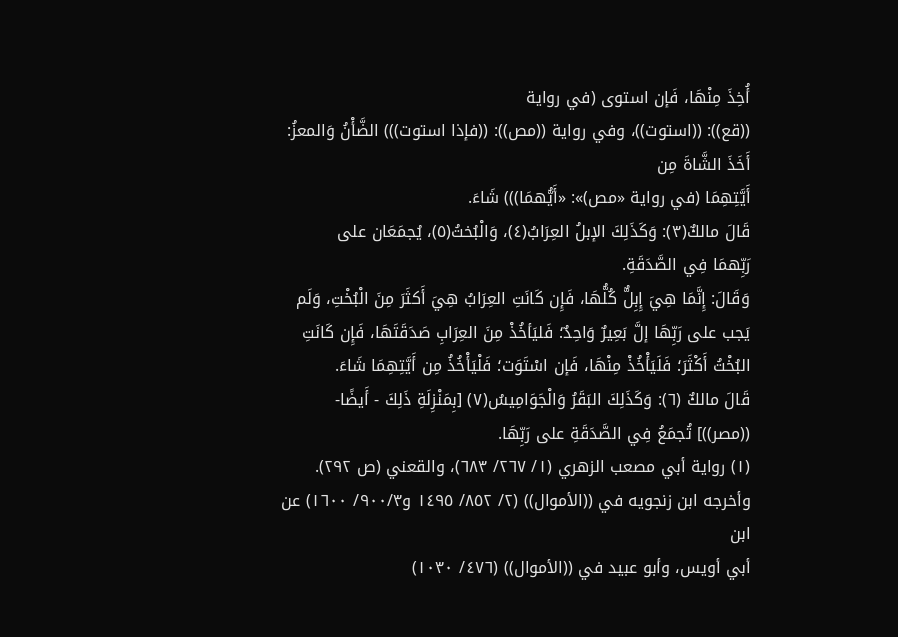أُخِذَ مِنْهَا، فَإن استوى (في رواية
((قع)): ((استوت))، وفي رواية ((مص)): ((فإذا استوت))) الضَّأْنُ وَالمعزُ: أَخَذَ الشَّاةَ مِن
أَيَّتِهِمَا (في رواية «مص)»: «أَيُّهمَا))) شَاءَ.
قَالَ مالكٌ(٣): وَكَذَلِكَ الإبلُ العِرَابُ(٤)، وَالْبُختُ(٥)، يُجمَعَان على
رَبِّهمَا فِي الصَّدَقَةِ.
وَقَالَ: إِنَّمَا هِيَ إِبِلٌّ كُلُّهَا، فَإِن كَانَتِ العِرَابُ هِيَ أَكثَرَ مِنَ الْبُخْتِ، وَلَم
يَجب على رَبِّهَا إلَّ بَعِيرٌ وَاحِدٌ؛ فَليَأخُذْ مِنَ العِرَابِ صَدَقَتَهَا، فَإِن كَانَتِ
البُخْتُ أَكْثَرَ؛ فَلَيَأْخُذْ مِنْهَا، فَإن اسْتَوَت؛ فَلْيَأْخُذُ مِن أَيَّتِهِمَا شَاءَ.
قَالَ مالكٌ (٦): وَكَذَلِكَ البَقَرُ وَالْجَوَامِيسُ(٧) [بِمَنْزِلَةِ ذَلِكَ - أَيضًا-
((مصر))] تُجمَعُ فِي الصَّدَقَةِ على رَبِّهَا.
(١) رواية أبي مصعب الزهري (١/ ٢٦٧/ ٦٨٣)، والقعني (ص ٢٩٢).
وأخرجه ابن زنجويه في ((الأموال)) (٢/ ٨٥٢/ ١٤٩٥ و٩٠٠/٣/ ١٦٠٠) عن ابن
أبي أويس، وأبو عبيد في ((الأموال)) (٤٧٦/ ١٠٣٠)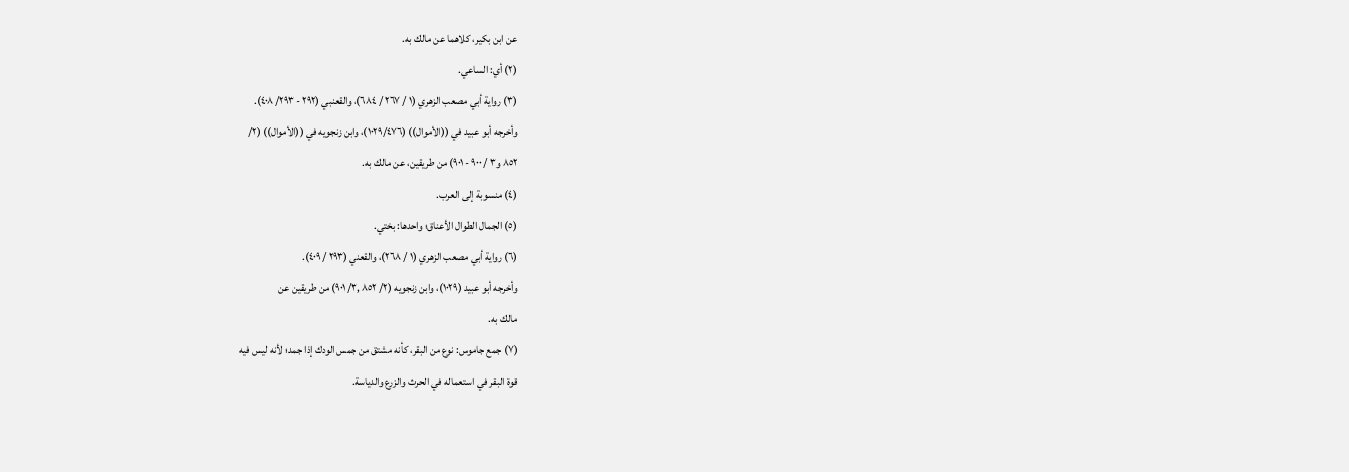عن ابن بكير، كلاهما عن مالك به.
(٢) أي: الساعي.
(٣) رواية أبي مصعب الزهري (١ / ٢٦٧ / ٦٨٤)، والقعنبي (٢٩٢ - ٢٩٣/ ٤٠٨).
وأخرجه أبو عبيد في ((الأموال)) (١٠٢٩/٤٧٦)، وابن زنجويه في ((الأموال)) (٢/
٨٥٢ و٣ / ٩٠٠ - ٩٠١) من طريقين، عن مالك به.
(٤) منسوبة إلى العرب.
(٥) الجمال الطوال الأعناق؛ واحدها: بختي.
(٦) رواية أبي مصعب الزهري (١ / ٢٦٨)، والقعني (٢٩٣ / ٤٠٩).
وأخرجه أبو عبيد (١٠٢٩)، وابن زنجويه (٢/ ٨٥٢ ,٣/ ٩٠١) من طريقين عن
مالك به.
(٧) جمع جاموس: نوع من البقر، كأنه مشتق من جمس الودك إذا جمد؛ لأنه ليس فيه
قوة البقر في استعماله في الحرث والزرع والدياسة.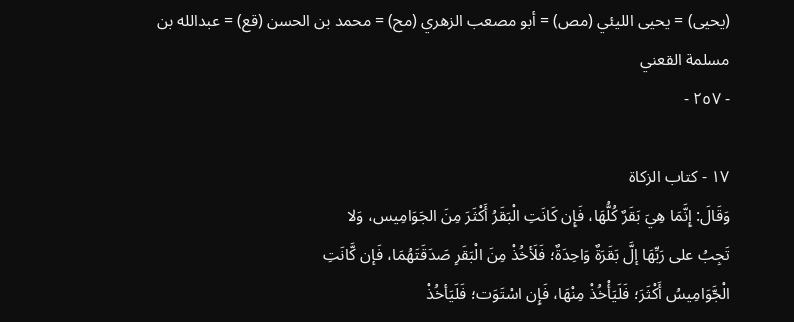(يحيى) = يحيى الليئي (مص) = أبو مصعب الزهري (مح) = محمد بن الحسن (قع) = عبدالله بن مسلمة القعني
- ٢٥٧ -

١٧ - كتاب الزكاة
وَقَالَ: إِنَّمَا هِيَ بَقَرٌ كُلُّهَا، فَإِن كَانَتِ الْبَقَرُ أَكْثَرَ مِنَ الجَوَامِيس، وَلا
تَجِبُ على رَبِّهَا إلَّ بَقَرَةٌ وَاحِدَةٌ؛ فَلَأخُذْ مِنَ الْبَقَرِ صَدَقَتَهُمَا، فَإن كَّانَتِ
الْجَّوَامِيسُ أَكْثَرَ؛ فَلَيَأْخُذْ مِنْهَا، فَإِن اسْتَوَت؛ فَلَيَأخُذْ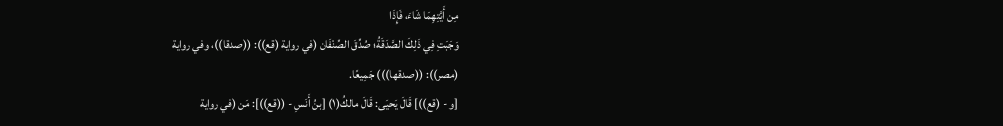مِن أَيَّتِهِمَا شَاءَ، فَإِذَا
وَجَبَتِ فِي ذَلِكَ الصَّدَقَةُ؛ صُدِّقَ الصِّنْفَان (في رواية (قع)): ((صدقا))، وفي رواية
(مصر)): ((صدقها))) جَمِيعًا.
[و - (قع))] قَالَ يَحيَى: قَالَ مالكُ(١) [بنُ أَنَسِ - ((قع))]: مَن (في رواية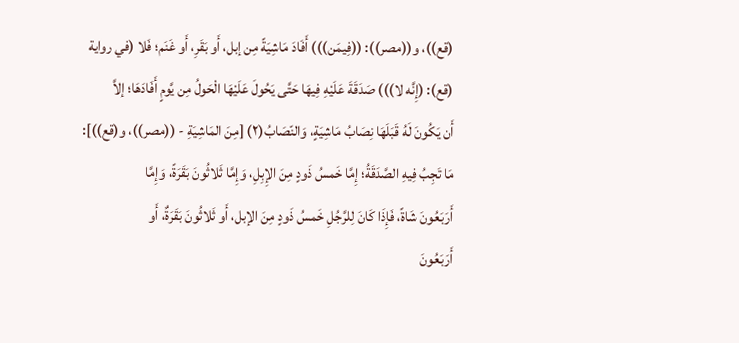(قع))، و((مصر)): ((فِيمَن))) أَفَادَ مَاشِيَةً مِن إبل، أَو بَقَرِ، أَو غَنَم؛ فَلا (في رواية
(قع): (إِنَّه لا))) صَدَقَةَ عَلَيْهِ فِيهَا حَتَّى يَحُولَ عَلَيْهَا الْحَولُ مِن يَّومٍ أَفَادَهَا؛ إلاَّ
أَن يَكُونَ لَهُ قَبَلَهَا نِصَابُ مَاشِيَةٍ، وَالنّصَابُ(٢) [مِنَ المَاشِيَةِ - ((مصر))، و(قع))]:
مَا تَجِبُ فِيهِ الصَّدَقَةُ؛ إِمَّا خَمسُ ذَودٍ مِنَ الإِبِلِ، وَإِمَّا ثَلاثُونَ بَقَرَةً، وَإِمَّا
أَرَبَعُونَ شَاةً، فَإِذَا كَانَ لِلرَّجُلِ خَمسُ ذَودٍ مِنَ الإبل، أَو ثَلاثُونَ بَقَرَةٌ، أَو
أَرَبَعُونَ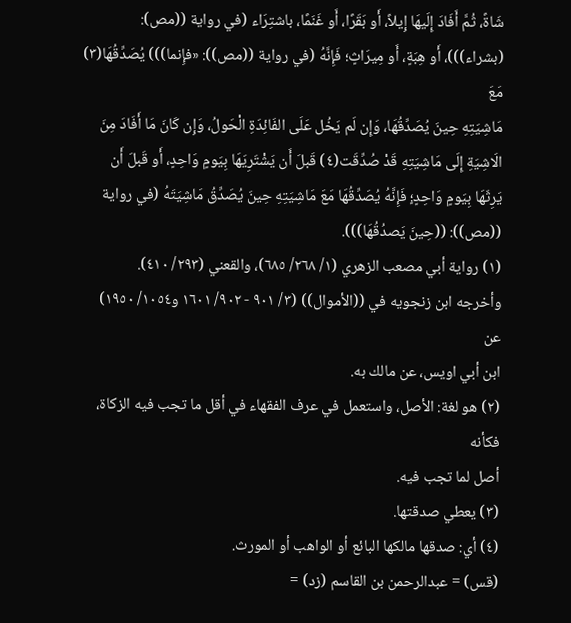شَاةً، ثُمَّ أَفَادَ إِلَيهَا إِيلاً، أَو بَقَرًا، أَو غَنَمًا، باشتِرَاء (في رواية ((مص):
(بشراء)))، أَو هِبَةٍ، أَو مِيرَاثٍ؛ فَإِنَّهُ (في رواية ((مص)): «فإِنما))) يُصَدِّقُهَا(٣) مَعَ
مَاشِيَتِهِ حِينَ يُصَدِّقُهَا، وَإِن لَم يَخُل عَلَى الفَائِدَةِ الْحَولُ، وَإِن كَانَ مَا أَفَادَ مِنَ
الَاشِيَةِ إِلَى مَاشِيَتِهِ قَدْ صُدِّقَت(٤) قَبلَ أَن يَشْتَرِيَهَا بِيَومٍ وَاحِدٍ، أَو قَبلَ أَن
يَرِثَهَا بِيَومٍ وَاحِدٍ؛ٍ فَإِنَّهُ يُصَدِّقُهَا مَعَ مَاشِيَتِهِ حِينَ يُصَدِّقُ مَاشِيَتَهُ (في رواية
((مص)): ((حِينَ يَصدُقُهَا))).
(١) رواية أبي مصعب الزهري (١/ ٢٦٨/ ٦٨٥)، والقعني (٢٩٣/ ٤١٠).
وأخرجه ابن زنجويه في ((الأموال)) (٣/ ٩٠١ - ٩٠٢/ ١٦٠١ و١٠٥٤/ ١٩٥٠) عن
ابن أبي اویس، عن مالك به.
(٢) هو لغة: الأصل، واستعمل في عرف الفقهاء في أقل ما تجب فيه الزكاة، فكأنه
أصل لما تجب فيه.
(٣) يعطي صدقتها.
(٤) أي: صدقها مالكها البائع أو الواهب أو المورث.
(قس) = عبدالرحمن بن القاسم (زد) =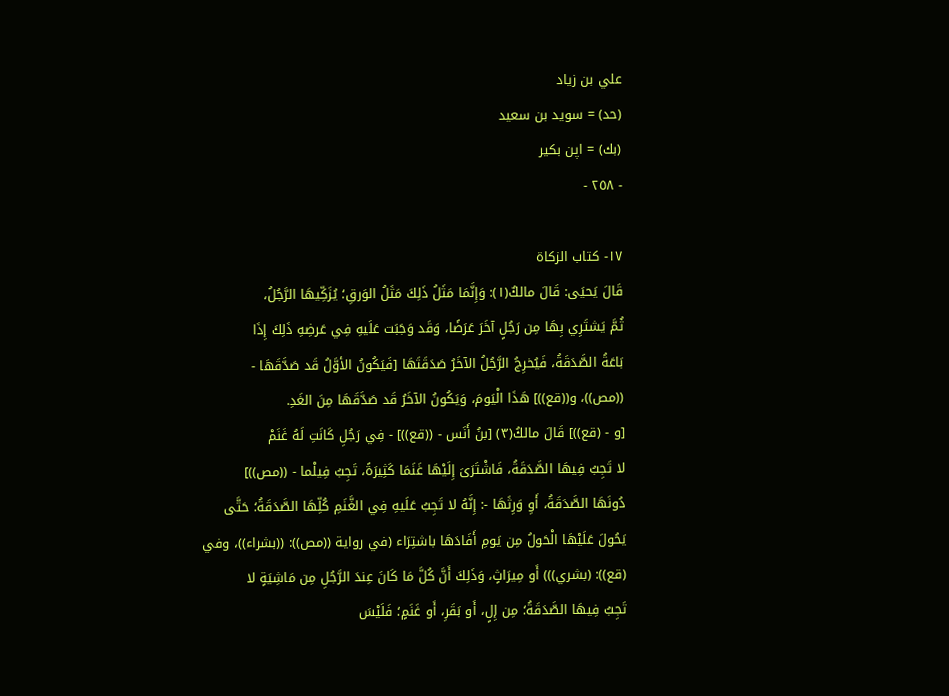علي بن زياد
(حد) = سوید بن سعید
(بك) = اپن بکیر
- ٢٥٨ -

١٧- كتاب الزكاة
قَالَ يَحيَى: قَالَ مالكٌ(١): وَإِنَّمَا مَثَلُ ذَلِكَ مَثَلُ الوَرقِ؛ يُزَكِّيهَا الرَّجُلُ،
ثُمَّ يَشتَرِي بِهَا مِن رَجُلٍ آخَرَ عَرَضًا، وَقَد وَجَبَت عَلَيهِ فِي عَرضِهِ ذَلِكَ إِذَا
بَاعَةُ الصَّدَقَةُ، فَيُخرِجُ الرَّجُلُ الآخَرُ صَدَقَتَهَا [فَيَكُونُ الأوَّلُ قَد صَدَّقَهَا -
((مص))، و((قع))] هَذَا الْيَومَ، وَيَكُونُ الآخَرُ قَد صَدَّقَهَا مِنَ الغَدِ.
[و - (قع))] قَالَ مالكُ(٣) [بنُ أَنَس - ((قع))] - فِي رَجُلِ كَانَتِ لَهُ غَنَمْ
لا تَجِبُ فِيهَا الصَّدَقَةُ، فَاشْتَرَىَ إِلَيْهَا غَنَمَا كَثِيرَةً، تَجِبُ فِيلْما - ((مص))]
دُونَهَا الصَّدَقَةُ، أَوِ وَرِثَهَا -: إِنَّهُ لا تَجِبُ عَلَيهِ فِي الغَّنَمِ كُلِّهَا الصَّدَقَةُ؛ حَتَّى
يَحُولَ عَلَيْهَا الْحَولُ مِن يَومِ أَفَادَهَا باشتِرَاء (في رواية ((مص)): ((بشراء))، وفي
(قع)): (بشري))) أَو مِيرَاثٍ، وَذَلِكَ أَنَّ كُلَّ مَا كَانَ عِندَ الرَّجُلِ مِن مَاشِيَةٍ لا
تَجِبُ فِيهَا الصَّدَقَةُ؛ مِن إِلٍ، أَو بَقَرِ، أَو غَنَمٍ؛ فَلَيْسَ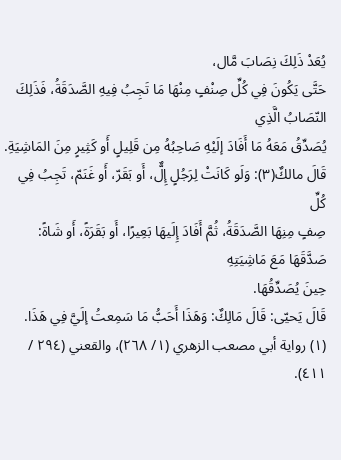يُعَدْ ذَلِكَ نِصَابَ مَّال،
حَتَّى يَكُونَ فِي كُلِّ صِنْفٍ مِنْهَا مَا تَجِبُ فِيهِ الصَّدَقَةُ، فَذَلِكَ النّصَابُ الَّذِي
يُصَدِّقُ مَعَهُ مَا أَفَادَ إلَيْهِ صَاحِبُهُ مِن قَلِيلٍ أَو كَثِيرٍ مِنَ المَاشِيَةِ.
قَالَ مالكٌ(٣): وَلَو كَانَتْ لِرَجُلٍ إِلٌّ، أَو بَقَرّ، أَو غَنَمّ، تَجِبُ فِي كُلِّ
صِفٍ مِنِهَا الصَّدَقَةُ، ثُمَّ أَفَادَ إِلَيهَا بَعِيرًا، أَو بَقَرَةً، أَو شَاةً: صَدَّقَهَا مَعَ مَاشِيَتِهِ
حِينَ يُصَدِّقُهَا.
قَالَ يَحيّى: قَالَ مَالِكٌ: وَهَذَا أَحَبُّ مَا سَمِعتُ إلَيَّ فِي هَذَا.
(١) رواية أبي مصعب الزهري (١/ ٢٦٨)، والقعني (٢٩٤ / ٤١١).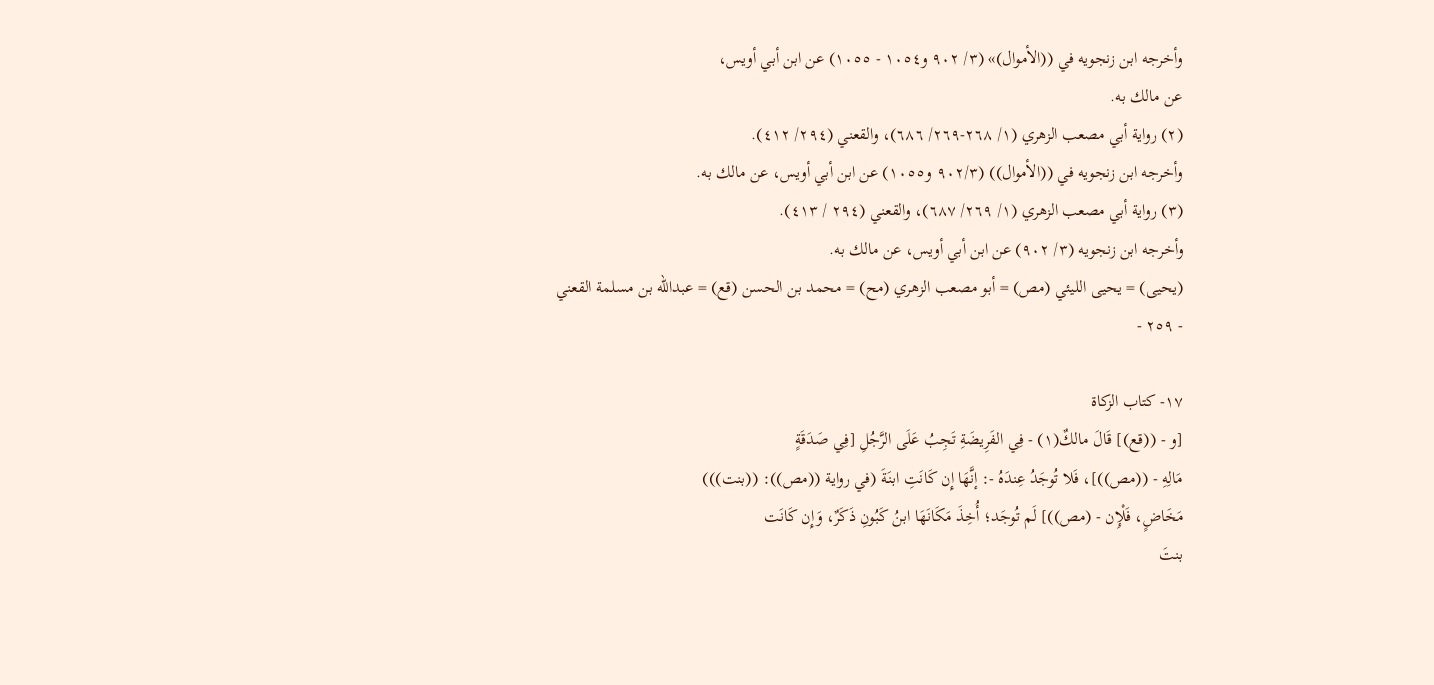وأخرجه ابن زنجویه في ((الأموال)» (٣/ ٩٠٢ و١٠٥٤ - ١٠٥٥) عن ابن أبي أويس،
عن مالك به.
(٢) رواية أبي مصعب الزهري (١/ ٢٦٨-٢٦٩/ ٦٨٦)، والقعني (٢٩٤/ ٤١٢).
وأخرجه ابن زنجويه في ((الأموال)) (٩٠٢/٣ و١٠٥٥) عن ابن أبي أويس، عن مالك به.
(٣) رواية أبي مصعب الزهري (١/ ٢٦٩/ ٦٨٧)، والقعني (٢٩٤ / ٤١٣).
وأخرجه ابن زنجويه (٣/ ٩٠٢) عن ابن أبي أويس، عن مالك به.
(يحيى) = يحيى الليئي (مص) = أبو مصعب الزهري (مح) = محمد بن الحسن (قع) = عبدالله بن مسلمة القعني
- ٢٥٩ -

١٧- كتاب الزكاة
[و - ((قع)] قَالَ مالكٌ(١) - فِي الفَرِيضَةِ تَجِبُ عَلَى الرَّجُلِ [فِي صَدَقَةٍ
مَالِهِ - ((مص))]، فَلا تُوجَدُ عِندَهُ -: إنَّهَا إِن كَانَتِ ابنَةَ (في رواية ((مص)): ((بنت)))
مَخَاضٍ، فَلْإِن - (مص))] لَم تُوجَد؛ أُخِذَ مَكَانَهَا ابنُ كَبُونِ ذَكَرٌ، وَإِن كَانَت
بنتَ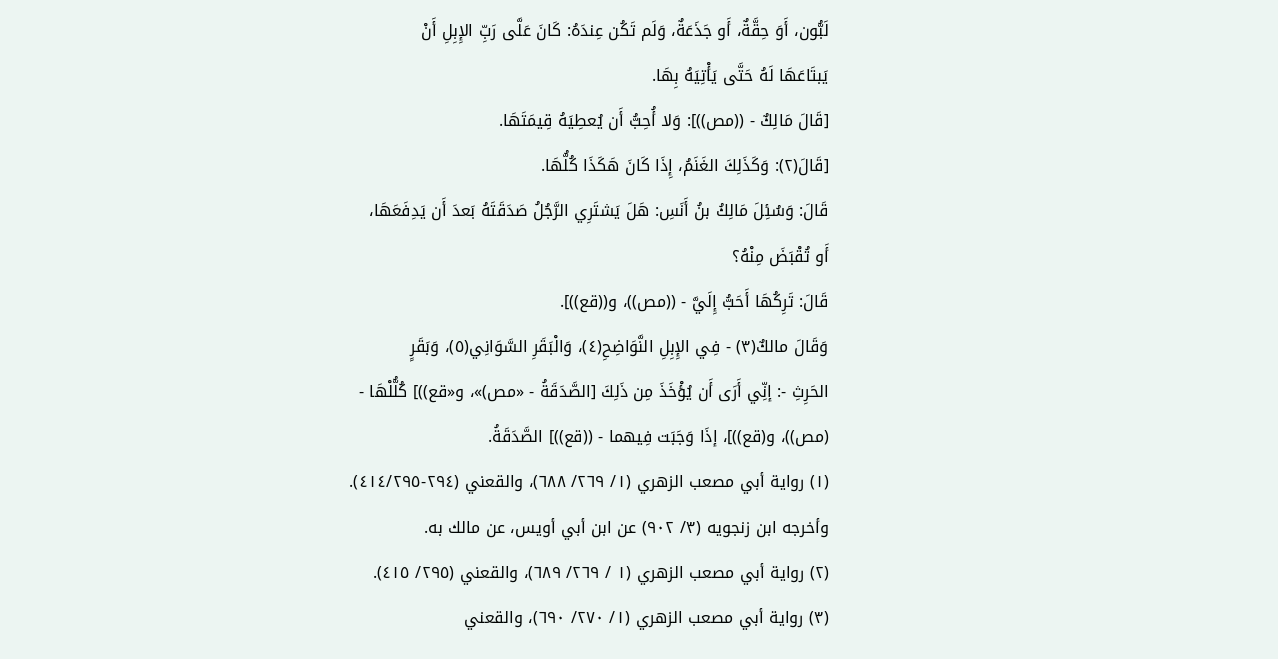لَبُّون، أَوَ حِقَّةٌ، أَو جَذَعَةٌ، وَلَم تَكُن عِندَهُ: كَانَ عَلَّى رَبِّ الإِبِلِ أَنْ
يَبتَاعَهَا لَهُ حَتَّى يَأْتِيَهُ بِهَا.
[قَالَ مَالِكٌ - ((مص))]: وَلا أُحِبُّ أَن يُعطِيَهُ قِيمَتَهَا.
[قَالَ(٢): وَكَذَلِكَ الغَنَمُ، إِذَا كَانَ هَكَذَا كُلُّهَا.
قَالَ: وَسُئِلَ مَالِكُ بنُ أَنَسِ: هَلَ يَشتَرِي الرَّجُلُ صَدَقَتَهُ بَعدَ أَن يَدِفَعَهَا،
أَو تُقْبَضَ مِنْهُ؟
قَالَ: تَرِكُهَا أَحَبُّ إِلَيَّ - ((مص))، و((قع))].
وَقَالَ مالكٌ(٣) - فِي الإِبِلِ النَّوَاضِحِ(٤)، وَالْبَقَرِ السَّوَانِي(٥)، وَبَقَرٍ
الحَرِثِ -: إنِّي أَرَى أَن يُؤْخَذَ مِن ذَلِكَ [الصَّدَقَةُ - «مص)»، و«قع))] كُلُّلْهَا -
(مص))، و(قع))]، إذَا وَجَبَت فِيهما - ((قع))] الصَّدَقَةُ.
(١) رواية أبي مصعب الزهري (١/ ٢٦٩/ ٦٨٨)، والقعني (٢٩٤-٤١٤/٢٩٥).
وأخرجه ابن زنجويه (٣/ ٩٠٢) عن ابن أبي أويس، عن مالك به.
(٢) رواية أبي مصعب الزهري (١ / ٢٦٩/ ٦٨٩)، والقعني (٢٩٥/ ٤١٥).
(٣) رواية أبي مصعب الزهري (١/ ٢٧٠/ ٦٩٠)، والقعني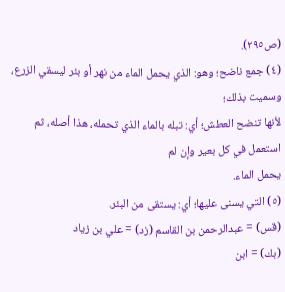(ص٢٩٥).
(٤) جمع ناضح؛ وهو: الذي يحمل الماء من نهر أو بئر ليسقي الزرع، وسميت بذلك؛
لأنها تنضح العطش؛ أي: تبله بالماء الذي تحمله، هذا أصله، ثم استعمل في كل بعير وإن لم
يحمل الماء.
(٥) التي يسنى عليها؛ أي: يستقى من البئر.
(قس) = عبدالرحمن بن القاسم (زد) = علي بن زياد
(بك) = ابن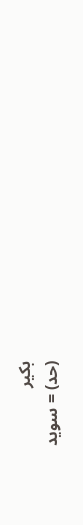بكير
(حد) = سويد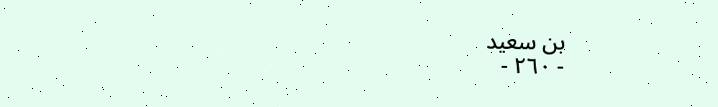بن سعيد
- ٢٦٠ -